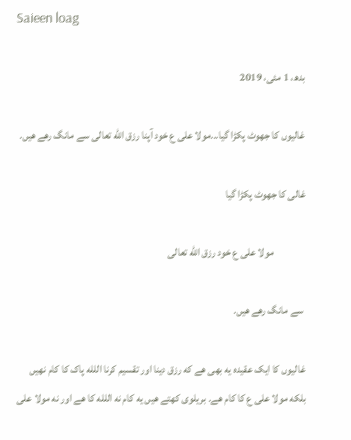Saieen loag

بدھ، 1 مئی، 2019

غالیوں کا جھوٹ پکڑا گیا...مولا علی ع خود آپنا رزق الله تعالی سے مانگ رھے ھیں.

غالی کا جھوٹ پکڑا گیا

               مولا علی ع خود رزق الله تعالی

 سے مانگ رھے ھیں.

غالیوں کا ایک عقیده یه بھی ھے که رزق دینا اور تقسیم کرنا اللله پاک کا کام نھیں بلکه مولا علی ع کا کام ھے. بریلوی کھتے ھیں یه کام نه اللله کا ھے اور نه مولا علی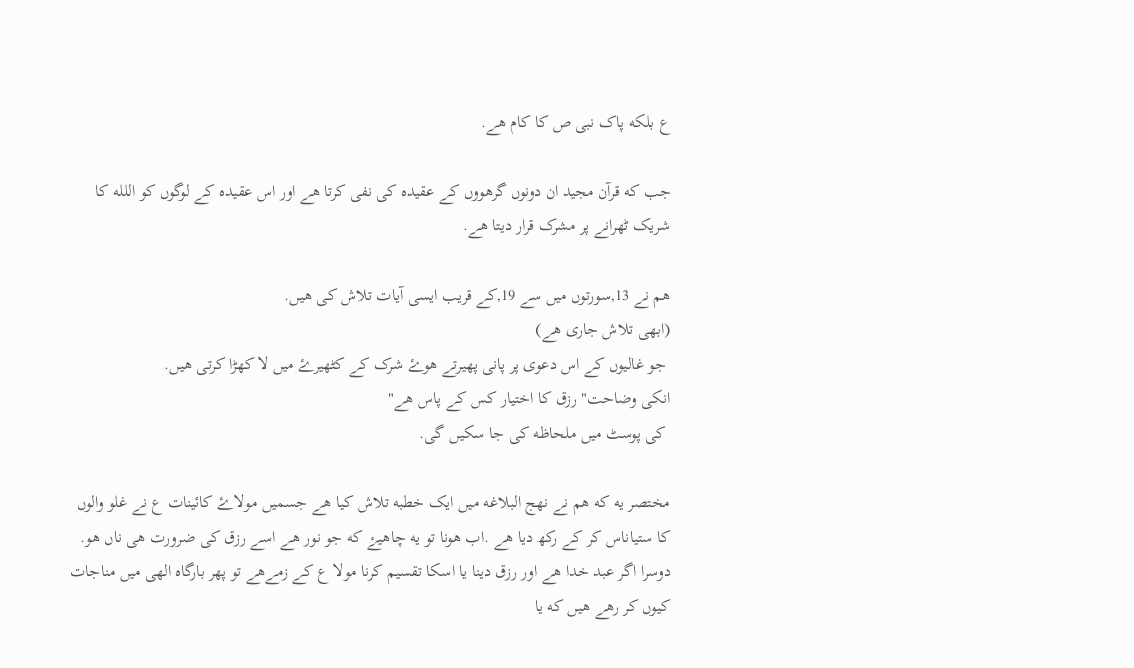ع بلکه پاک نبی ص کا کام ھے.

جب که قرآن مجید ان دونوں گرھووں کے عقیده کی نفی کرتا ھے اور اس عقیده کے لوگوں کو اللله کا شریک ٹھرانے پر مشرک قرار دیتا ھے.

ھم نے 13,سورتوں میں سے 19,کے قریب ایسی آیات تلاش کی ھیں.
(ابھی تلاش جاری ھے)
 جو غالیوں کے اس دعوی پر پانی پھیرتے ھوۓ شرک کے کٹھیرۓ میں لا کھڑا کرتی ھیں.
انکی وضاحت" رزق کا اختیار کس کے پاس ھے"
 کی پوسٹ میں ملحاظه کی جا سکیں گی.

مختصر یه که ھم نے نھج البلاغه میں ایک خطبه تلاش کیا ھے جسمیں مولاۓ کائینات ع نے غلو والوں کا ستیاناس کر کے رکھ دیا ھے .اب ھونا تو یه چاھیۓ که جو نور ھے اسے رزق کی ضرورت ھی ناں ھو. دوسرا اگر عبد خدا ھے اور رزق دینا یا اسکا تقسیم کرنا مولا ع کے زمےھے تو پھر بارگاه الھی میں مناجات کیوں کر رھے ھیں که یا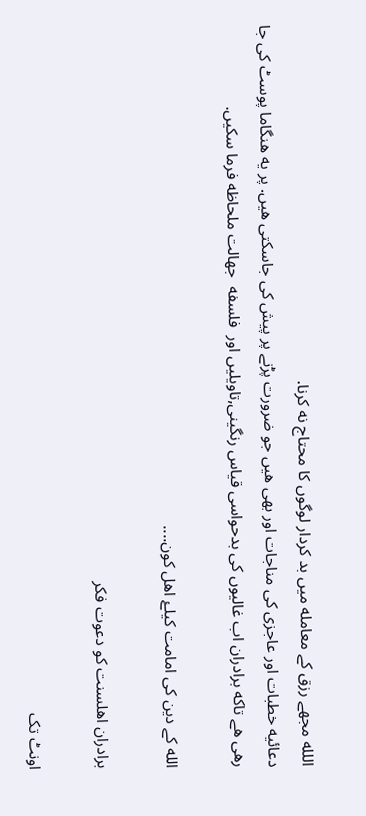اللله مجھے رزق کے معامله میں بد کردار لوگوں کا محتاج نه کرنا.
دعائیه خطبات اور عاجزی کی مناجات اور بھی ھیں جو ضرورت پڑنے پر پیش کی جاسکتی ھیں. پر یه ھنگاما پوسٹ کی جا رھی ھے تاکه برادران اب غالیوں کی بدحواسی قیاس رنگینی,تاویلیں اور  فلسفه  جھالت ملحاظه فرما سکیں.

الله کے دین کی امامت کیلۓ اھل کون....

برادران اھلسنت کو دعوت فکر

اونٹ تک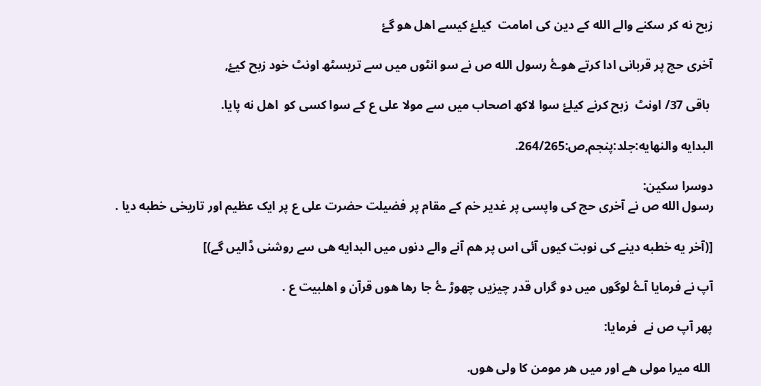زبح نه کر سکنے والے الله کے دین کی امامت  کیلۓ کیسے اھل ھو گۓ

آخری حج پر قربانی ادا کرتے ھوۓ رسول الله ص نے سو انٹوں میں سے تریسٹھ اونٹ خود زبح کیۓ,

 باقی 37/ اونٹ  زبح کرنے کیلۓ سوا لاکھ اصحاب میں سے مولا علی ع کے سوا کسی کو  اھل نه پایا.

البدایه والنھایه:جلد:پنجم,ص:264/265.

دوسرا سکین:
رسول الله ص نے آخری حج کی واپسی پر غدیر خم کے مقام پر فضیلت حضرت علی ع پر ایک عظیم اور تاریخی خطبه دیا .

[(آخر یه خطبه دینے کی نوبت کیوں آئی اس پر ھم آنے والے دنوں میں البدایه ھی سے روشنی ڈالیں گے)]

آپ نے فرمایا آۓ لوگوں میں دو گراں قدر چیزیں چھوڑ ۓ جا رھا ھوں قرآن و اھلبیت ع .

پھر آپ ص نے  فرمایا:

 الله میرا مولی ھے اور میں ھر مومن کا ولی ھوں.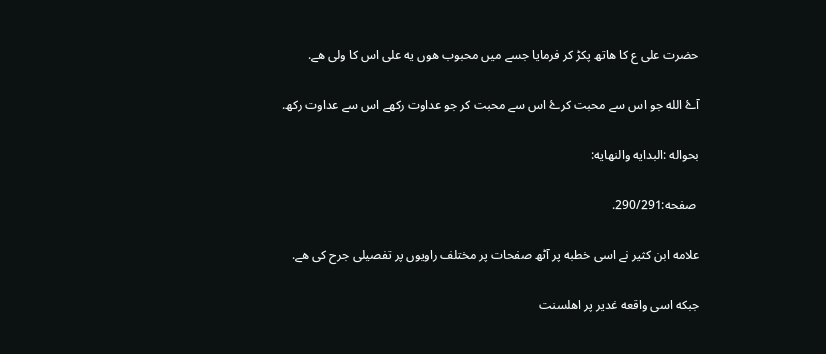حضرت علی ع کا ھاتھ پکڑ کر فرمایا جسے میں محبوب ھوں یه علی اس کا ولی ھے.

آۓ الله جو اس سے محبت کرۓ اس سے محبت کر جو عداوت رکھے اس سے عداوت رکھ.

بحواله :البدایه والنھایه:

 صفحه:290/291.

علامه ابن کثیر نے اسی خطبه پر آٹھ صفحات پر مختلف راویوں پر تفصیلی جرح کی ھے.

جبکه اسی واقعه غدیر پر اھلسنت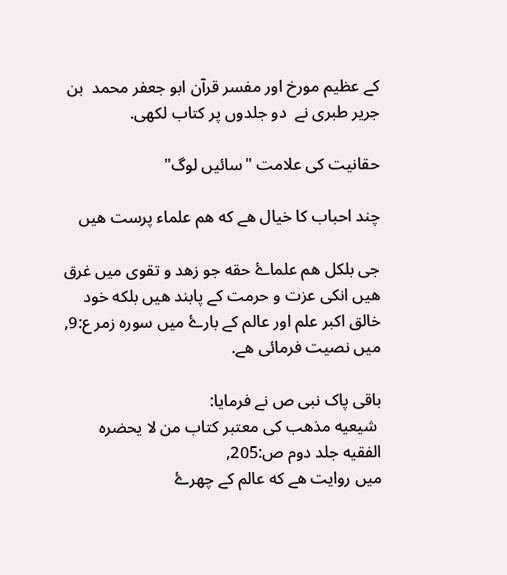کے عظیم مورخ اور مفسر قرآن ابو جعفر محمد  بن جریر طبری نے  دو جلدوں پر کتاب لکھی.

حقانیت کی علامت "سائیں لوگ"

چند احباب کا خیال ھے که ھم علماء پرست ھیں

جی بلکل ھم علماۓ حقه جو زھد و تقوی میں غرق ھیں انکی عزت و حرمت کے پابند ھیں بلکه خود خالق اکبر علم اور عالم کے بارۓ میں سوره زمر ع:9,
میں نصیت فرمائی ھے.

باقی پاک نبی ص نے فرمایا:
 شیعیه مذھب کی معتبر کتاب من لا یحضره الفقیه جلد دوم ص:205,
میں روایت ھے که عالم کے چھرۓ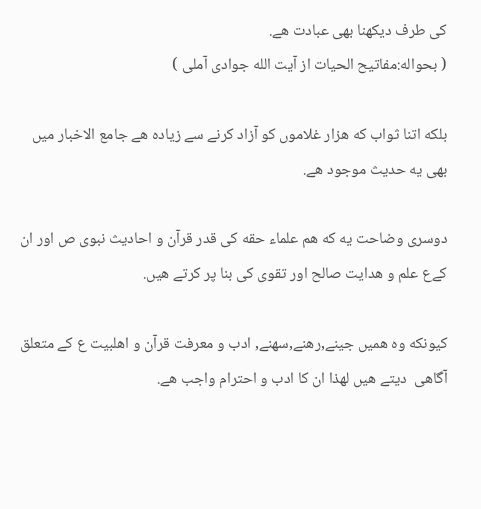کی طرف دیکھنا بھی عبادت ھے.
( بحواله:مفاتیح الحیات از آیت الله جوادی آملی )

بلکه اتنا ثواب که ھزار غلاموں کو آزاد کرنے سے زیاده ھے جامع الاخبار میں بھی یه حدیث موجود ھے.

دوسری وضاحت یه که ھم علماء حقه کی قدر قرآن و احادیث نبوی ص اور ان کےع علم و ھدایت صالح اور تقوی کی بنا پر کرتے ھیں.

کیونکه وه ھمیں جینے,رھنے,سھنے, ادب و معرفت قرآن و اھلبیت ع کے متعلق آگاھی  دیتے ھیں لھذا ان کا ادب و احترام واجب ھے.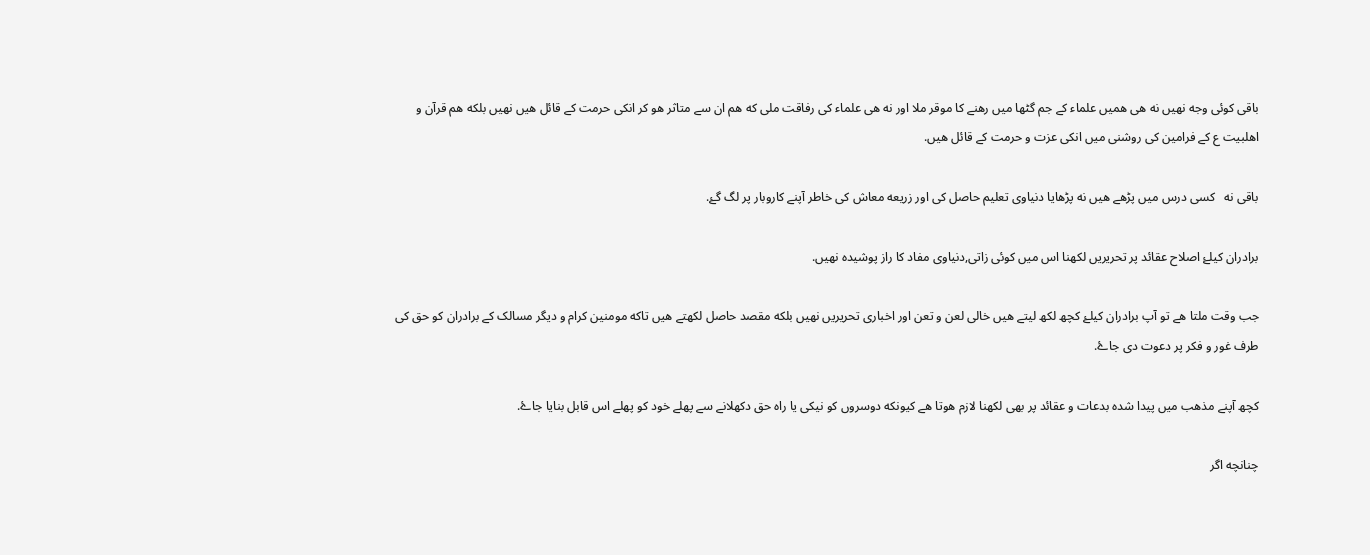باقی کوئی وجه نھیں نه ھی ھمیں علماء کے جم گٹھا میں رھنے کا موقر ملا اور نه ھی علماء کی رفاقت ملی که ھم ان سے متاثر ھو کر انکی حرمت کے قائل ھیں نھیں بلکه ھم قرآن و اھلبیت ع کے فرامین کی روشنی میں انکی عزت و حرمت کے قائل ھیں.

باقی نه   کسی درس میں پڑھے ھیں نه پڑھایا دنیاوی تعلیم حاصل کی اور زریعه معاش کی خاطر آپنے کاروبار پر لگ گۓ.

برادران کیلۓ اصلاح عقائد پر تحریریں لکھنا اس میں کوئی زاتی,دنیاوی مفاد کا راز پوشیده نھیں.

جب وقت ملتا ھے تو آپ برادران کیلۓ کچھ لکھ لیتے ھیں خالی لعن و تعن اور اخباری تحریریں نھیں بلکه مقصد حاصل لکھتے ھیں تاکه مومنین کرام و دیگر مسالک کے برادران کو حق کی طرف غور و فکر پر دعوت دی جاۓ.

کچھ آپنے مذھب میں پیدا شده بدعات و عقائد پر بھی لکھنا لازم ھوتا ھے کیونکه دوسروں کو نیکی یا راه حق دکھلانے سے پهلے خود کو پهلے اس قابل بنایا جاۓ.

چنانچه اگر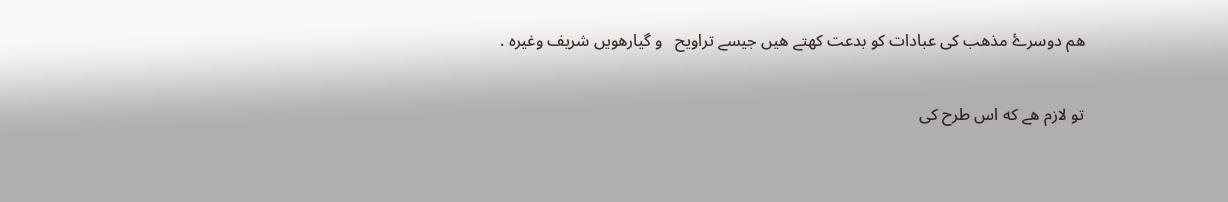ھم دوسرۓ مذھب کی عبادات کو بدعت کھتے ھیں جیسے تراویح   و گیارھویں شریف وغیره .

تو لازم ھے که اس طرح کی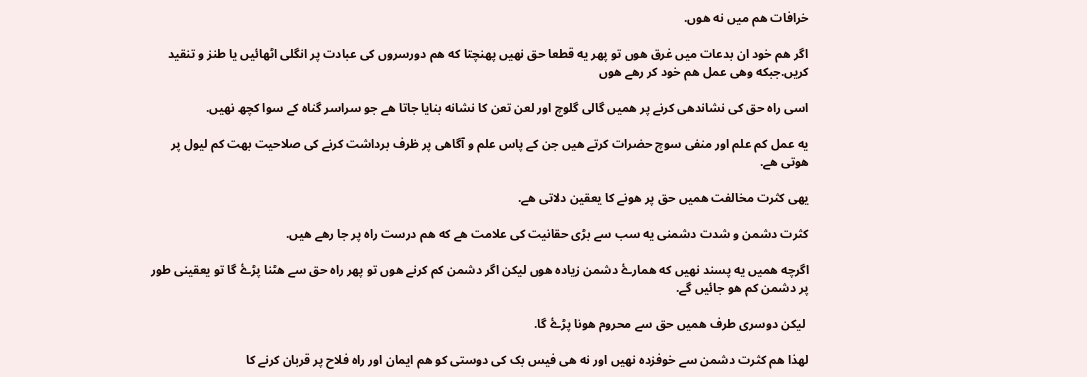خرافات ھم میں نه ھوں.

اگر ھم خود ان بدعات میں غرق ھوں تو پھر یه قطعا حق نھیں پهنچتا که ھم دورسروں کی عبادت پر انگلی اٹھائیں یا طنز و تنقید کریں.جبکه وھی عمل ھم خود کر رھے ھوں

اسی راه حق کی نشاندھی کرنے پر ھمیں گالی گلوچ اور لعن تعن کا نشانه بنایا جاتا ھے جو سراسر گناه کے سوا کچھ نھیں.

یه عمل کم علم اور منفی سوچ حضرات کرتے ھیں جن کے پاس علم و آگاھی پر ظرف برداشت کرنے کی صلاحیت بھت کم لیول پر ھوتی ھے.

یھی کثرت مخالفت ھمیں حق پر ھونے کا یعقین دلاتی ھے.

کثرت دشمن و شدت دشمنی یه سب سے بڑی حقانیت کی علامت ھے که ھم درست راه پر جا رھے ھیں.

اگرچه ھمیں یه پسند نھیں که ھمارۓ دشمن زیاده ھوں لیکن اگر دشمن کم کرنے ھوں تو پھر راه حق سے ھٹنا پڑۓ گا تو یعقینی طور پر دشمن کم ھو جائیں گے.

 لیکن دوسری طرف ھمیں حق سے محروم ھونا پڑۓ گا.

لھذا ھم کثرت دشمن سے خوفزده نھیں اور نه ھی فیس بک کی دوستی کو ھم ایمان اور راه فلاح پر قربان کرنے کا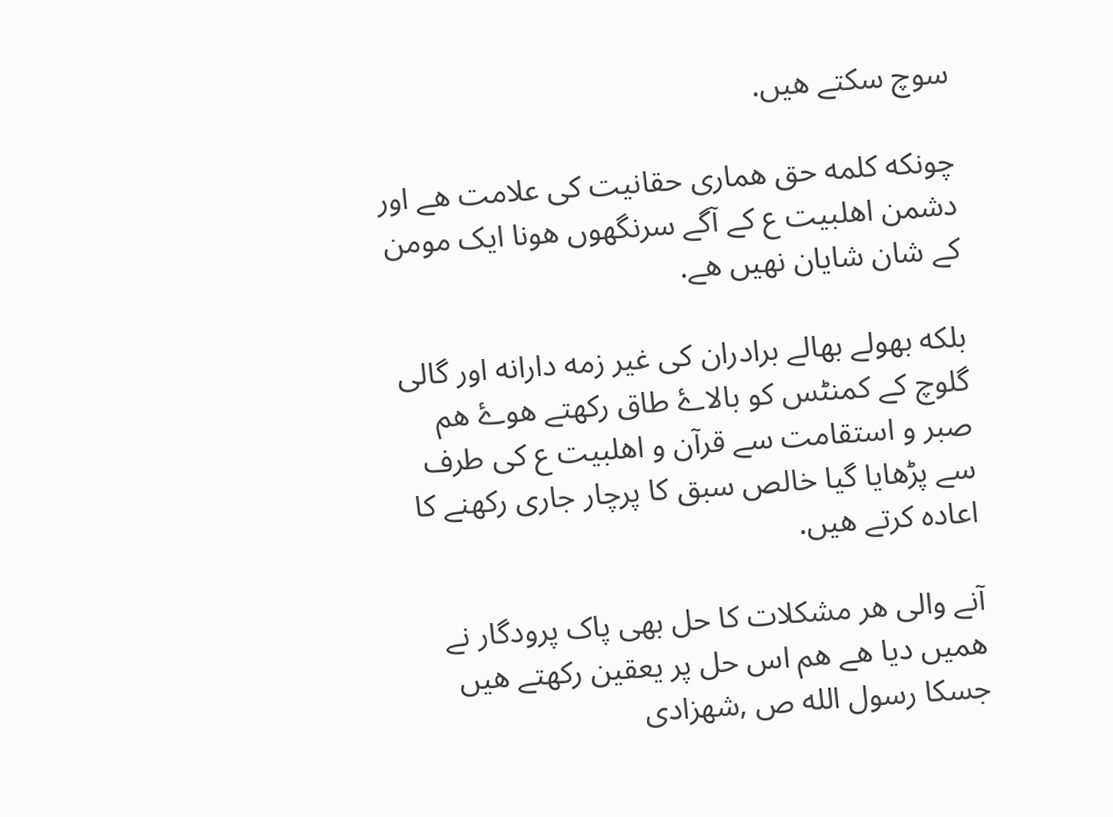سوچ سکتے ھیں.

چونکه کلمه حق ھماری حقانیت کی علامت ھے اور دشمن اھلبیت ع کے آگے سرنگھوں ھونا ایک مومن کے شان شایان نھیں ھے.

بلکه بھولے بھالے برادران کی غیر زمه دارانه اور گالی گلوچ کے کمنٹس کو بالاۓ طاق رکھتے ھوۓ ھم صبر و استقامت سے قرآن و اھلبیت ع کی طرف سے پڑھایا گیا خالص سبق کا پرچار جاری رکھنے کا اعاده کرتے ھیں.

آنے والی ھر مشکلات کا حل بھی پاک پرودگار نے ھمیں دیا ھے ھم اس حل پر یعقین رکھتے ھیں جسکا رسول الله ص ,شھزادی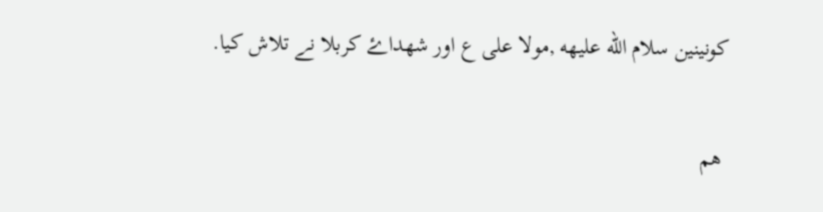کونینین سلام الله علیهه ,مولا علی ع اور شھداۓ کربلا نے تلاش کیا.

 ھم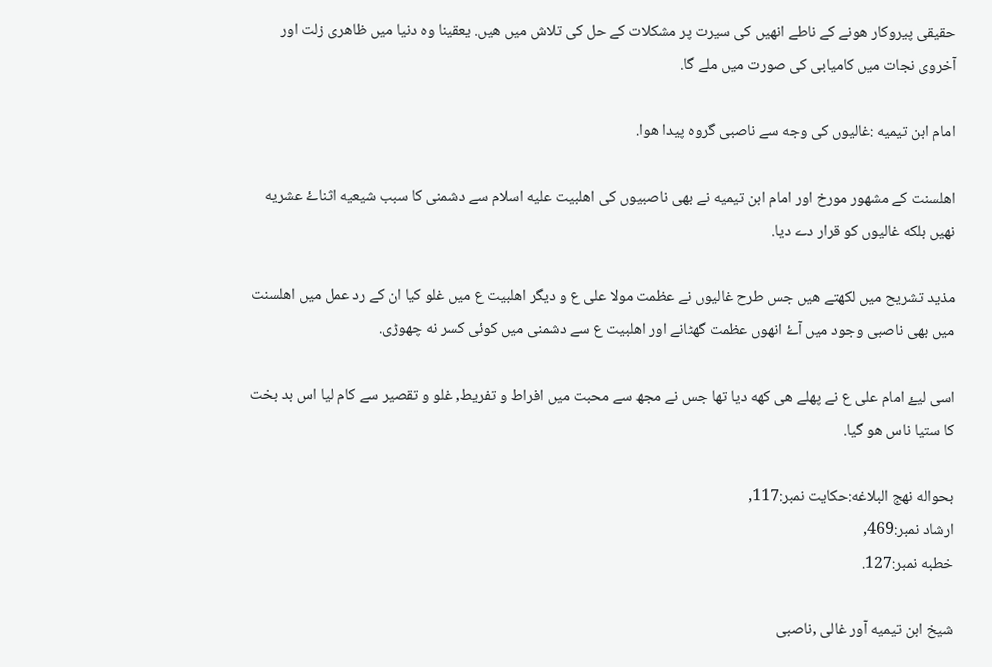حقیقی پیروکار ھونے کے ناطے انھیں کی سیرت پر مشکلات کے حل کی تلاش میں ھیں. یعقینا وه دنیا میں ظاھری زلت اور آخروی نجات میں کامیابی کی صورت میں ملے گا.

امام ابن تیمیه :غالیوں کی وجه سے ناصبی گروه پیدا ھوا.

اھلسنت کے مشھور مورخ اور امام ابن تیمیه نے بھی ناصبیوں کی اھلبیت علیه اسلام سے دشمنی کا سبب شیعیه اثناۓ عشریه نھیں بلکه غالیوں کو قرار دے دیا.

مذید تشریح میں لکھتے ھیں جس طرح غالیوں نے عظمت مولا علی ع و دیگر اھلبیت ع میں غلو کیا ان کے رد عمل میں اھلسنت میں بھی ناصبی وجود میں آۓ انھوں عظمت گھٹانے اور اھلبیت ع سے دشمنی میں کوئی کسر نه چھوڑی.

اسی لیۓ امام علی ع نے پهلے ھی کھه دیا تھا جس نے مجھ سے محبت میں افراط و تفریط, غلو و تقصیر سے کام لیا اس بد بخت کا ستیا ناس ھو گیا.

بحواله نھج البلاغه:حکایت نمبر:117,
ارشاد نمبر:469,
خطبه نمبر:127.

شیخ ابن تیمیه آور غالی ,ناصبی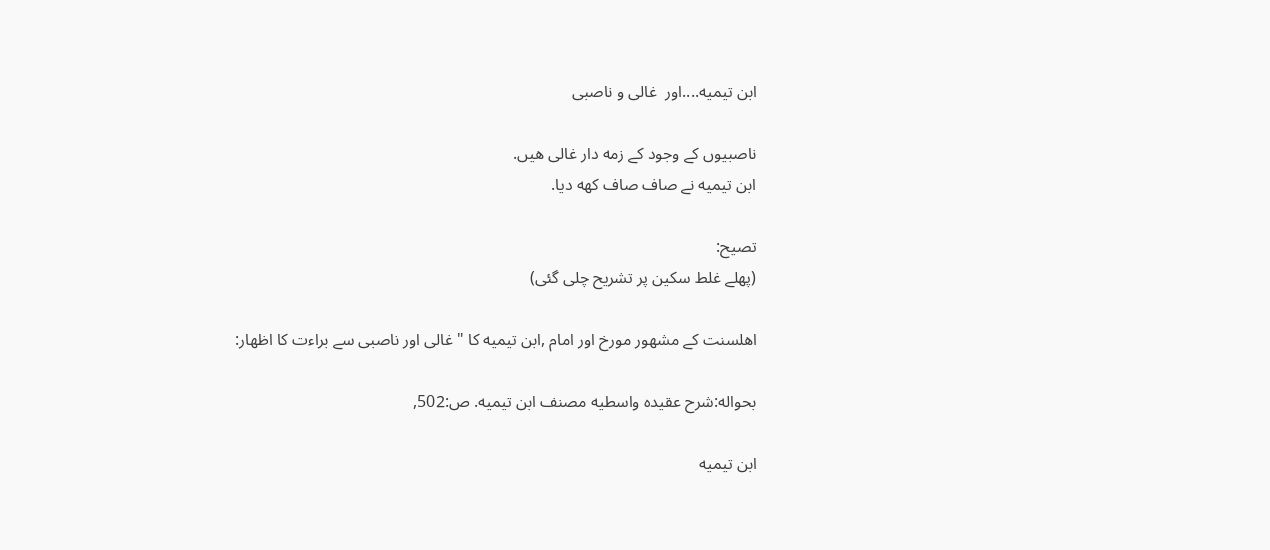ابن تیمیه....اور  غالی و ناصبی

ناصبیوں کے وجود کے زمه دار غالی ھیں.
ابن تیمیه نے صاف صاف کھه دیا.

تصیح:
(پهلے غلط سکین پر تشریح چلی گئی)

اھلسنت کے مشھور مورخ اور امام ,ابن تیمیه کا "غالی اور ناصبی سے براءت کا اظھار:

بحواله:شرح عقیده واسطیه مصنف ابن تیمیه. ص:502,

ابن تیمیه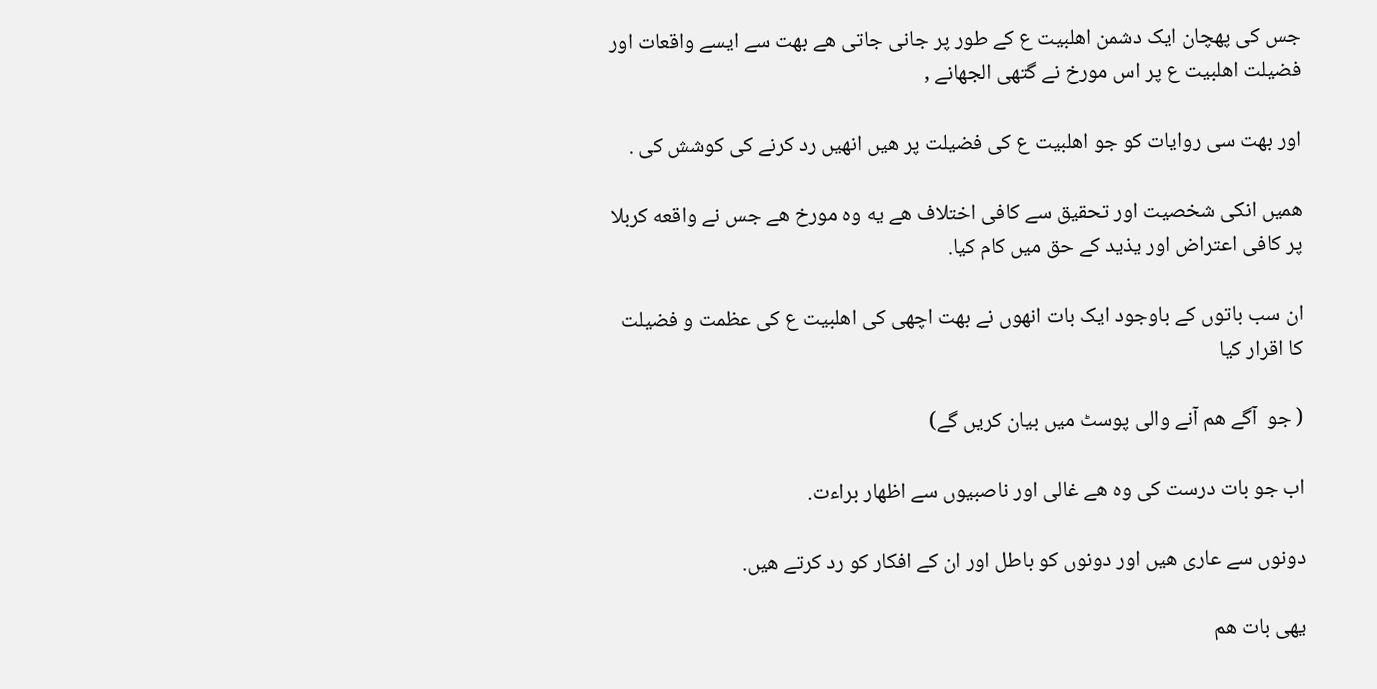جس کی پهچان ایک دشمن اھلبیت ع کے طور پر جانی جاتی ھے بھت سے ایسے واقعات اور فضیلت اھلبیت ع پر اس مورخ نے گتھی الجھانے ,

اور بھت سی روایات کو جو اھلبیت ع کی فضیلت پر ھیں انھیں رد کرنے کی کوشش کی .

ھمیں انکی شخصیت اور تحقیق سے کافی اختلاف ھے یه وه مورخ ھے جس نے واقعه کربلا پر کافی اعتراض اور یذید کے حق میں کام کیا.

ان سب باتوں کے باوجود ایک بات انھوں نے بھت اچھی کی اھلبیت ع کی عظمت و فضیلت کا اقرار کیا

( جو  آگے ھم آنے والی پوسٹ میں بیان کریں گے)

اب جو بات درست کی وه ھے غالی اور ناصبیوں سے اظھار براءت.

دونوں سے عاری ھیں اور دونوں کو باطل اور ان کے افکار کو رد کرتے ھیں.

یھی بات ھم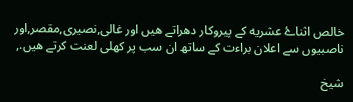خالص اثناۓ عشریه کے پیروکار دھراتے ھیں اور غالی,نصیری,مقصر,اور ناصبیوں سے اعلان براءت کے ساتھ ان سب پر کھلی لعنت کرتے ھیں.,

شیخ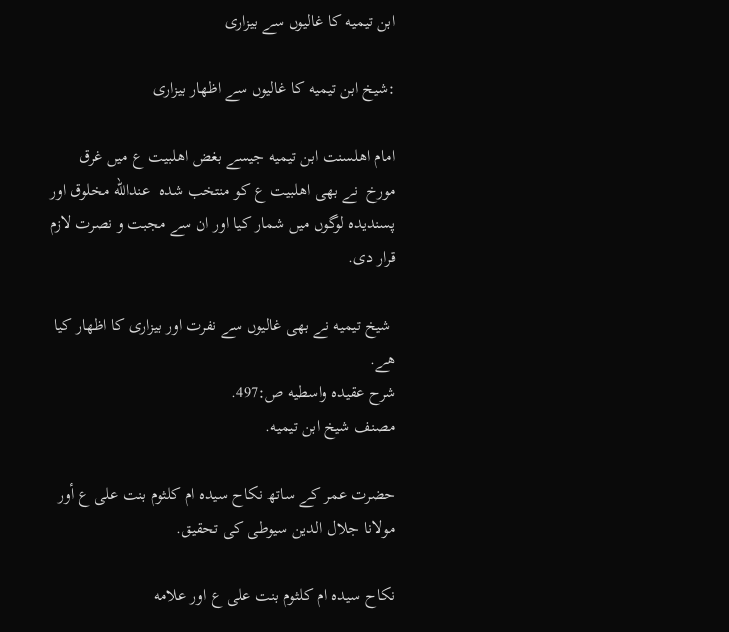ابن تیمیه کا غالیوں سے بیزاری

:شیخ ابن تیمیه کا غالیوں سے اظھار بیزاری

امام اھلسنت ابن تیمیه جیسے بغض اھلبیت ع میں غرق مورخ  نے بھی اھلبیت ع کو منتخب شده  عندالله مخلوق اور پسندیده لوگوں میں شمار کیا اور ان سے مجبت و نصرت لازم قرار دی.

 شیخ تیمیه نے بھی غالیوں سے نفرت اور بیزاری کا اظھار کیا ھے.
شرح عقیده واسطیه ص:497.
مصنف شیخ ابن تیمیه.

حضرت عمر کے ساتھ نکاح سیده ام کلثوم بنت علی ع أور مولانا جلال الدین سیوطی کی تحقیق.

نکاح سیده ام کلثوم بنت علی ع اور علامه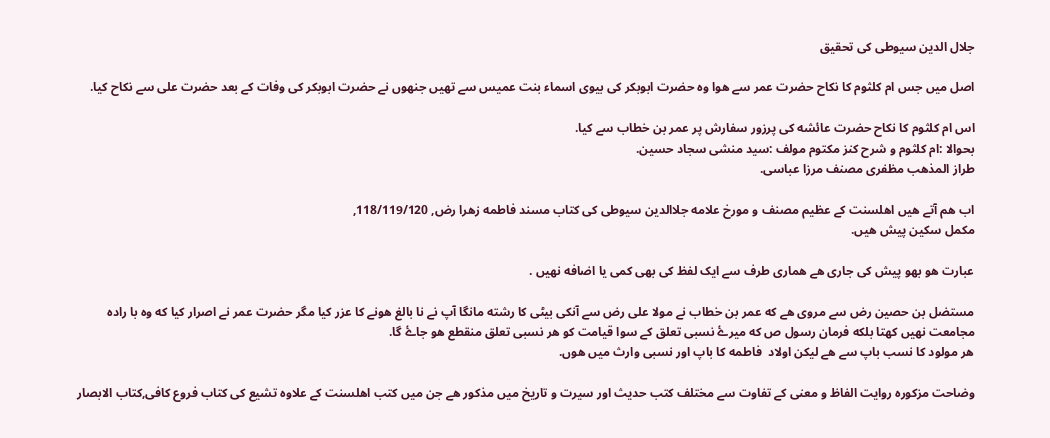جلال الدین سیوطی کی تحقیق

اصل میں جس ام کلثوم کا نکاح حضرت عمر سے ھوا وه حضرت ابوبکر کی بیوی اسماء بنت عمیس سے تھیں جنھوں نے حضرت ابوبکر کی وفات کے بعد حضرت علی سے نکاح کیا.

اس ام کلثوم کا نکاح حضرت عائشه کی پرزور سفارش پر عمر بن خطاب سے کیا.
بحوالا :ام کلثوم و شرح کنز مکتوم مولف :سید منشی سجاد حسین.
طراز المذھب مظفری مصنف مرزا عباسی.

اب ھم آتے ھیں اھلسنت کے عظیم مصنف و مورخ علامه جلاالدین سیوطی کی کتاب مسند فاطمه زھرا رض, 118/119/120,
مکمل سکین پیش ھیں.

عبارت ھو بھو پیش کی جاری ھے ھماری طرف سے ایک لفظ کی بھی کمی یا اضافه نھیں .

مستضل بن حصین رض سے مروی ھے که عمر بن خطاب نے مولا علی رض سے آنکی بیٹی کا رشته مانگا آپ نے نا بالغ ھونے کا عزر کیا مگر حضرت عمر نے اصرار کیا که وه با راده مجامعت نھیں کھتا بلکه فرمان رسول ص که میرۓ نسبی تعلق کے سوا قیامت کو ھر نسبی تعلق منقطع ھو جاۓ گا.
ھر مولود کا نسب باپ سے ھے لیکن اولاد  فاطمه کا باپ اور نسبی وارث میں ھوں.

وضاحت مزکوره روایت الفاظ و معنی کے تفاوت سے مختلف کتب حدیث اور سیرت و تاریخ میں مذکور ھے جن میں کتب اھلسنت کے علاوه تشیع کی کتاب فروع کافی,کتاب الابصار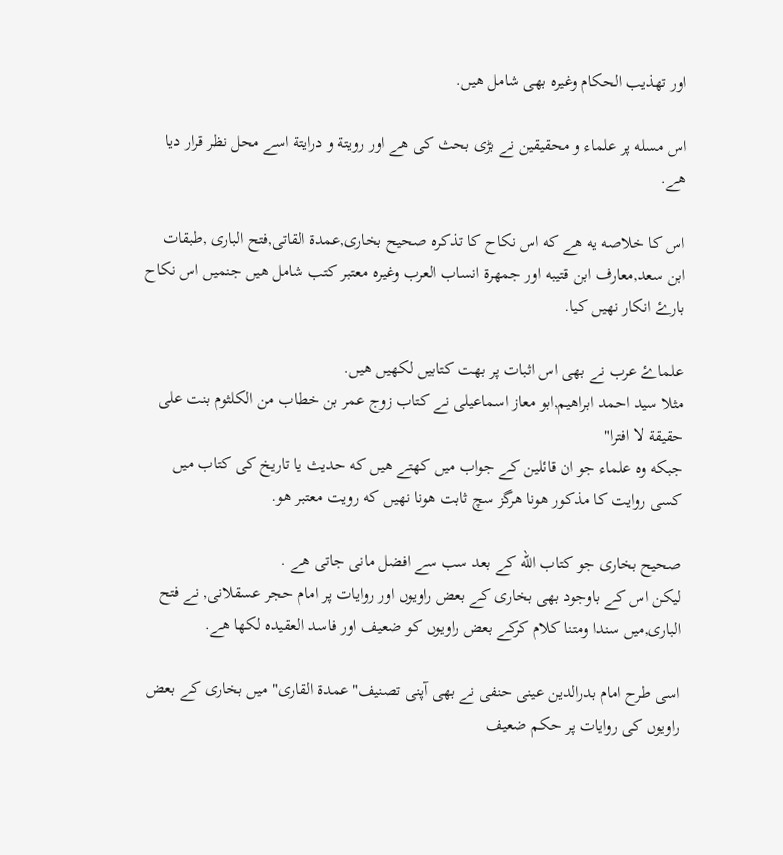اور تھذیب الحکام وغیره بھی شامل ھیں.

اس مسله پر علماء و محقیقین نے بڑی بحث کی ھے اور رویتة و درایتة اسے محل نظر قرار دیا ھے.

اس کا خلاصه یه ھے که اس نکاح کا تذکره صحیح بخاری,عمدة القاتی,فتح الباری ,طبقات ابن سعد,معارف ابن قتیبه اور جمھرة انساب العرب وغیره معتبر کتب شامل ھیں جنمیں اس نکاح بارۓ انکار نھیں کیا.

علماۓ عرب نے بھی اس اثبات پر بھت کتابیں لکھیں ھیں.
مثلا سید احمد ابراھیم,ابو معاز اسماعیلی نے کتاب زوج عمر بن خطاب من الکلثوم بنت علی حقیقة لا افترا"
جبکه وه علماء جو ان قائلین کے جواب میں کھتے ھیں که حدیث یا تاریخ کی کتاب میں کسی روایت کا مذکور ھونا ھرگز سچ ثابت ھونا نھیں که رویت معتبر ھو.

صحیح بخاری جو کتاب الله کے بعد سب سے افضل مانی جاتی ھے .
لیکن اس کے باوجود بھی بخاری کے بعض راویوں اور روایات پر امام حجر عسقلانی, نے فتح الباری,میں سندا ومتنا کلام کرکے بعض راویوں کو ضعیف اور فاسد العقیده لکھا ھے.

اسی طرح امام بدرالدین عینی حنفی نے بھی آپنی تصنیف"عمدة القاری" میں بخاری کے بعض راویوں کی روایات پر حکم ضعیف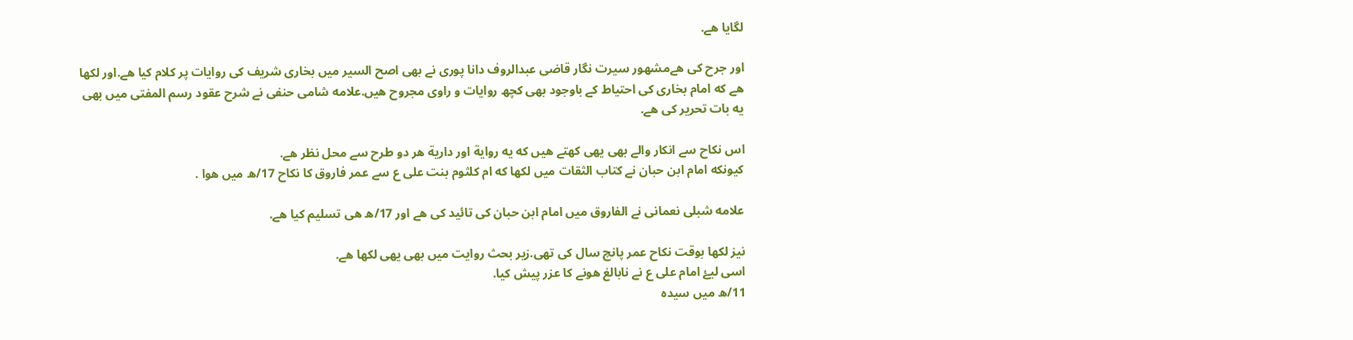لگایا ھے.

اور جرح کی ھےمشھور سیرت نگار قاضی عبدالروف دانا پوری نے بھی اصح السیر میں بخاری شریف کی روایات پر کلام کیا ھے.اور لکھا ھے که امام بخاری کی احتیاط کے باوجود بھی کچھ روایات و راوی مجروح ھیں.علامه شامی حنفی نے شرح عقود رسم المفتی میں بھی یه بات تحریر کی ھے.

اس نکاح سے انکار والے بھی یھی کھتے ھیں که یه روایة اور داریة ھر دو طرح سے محل نظر ھے.
کیونکه امام ابن حبان نے کتاب الثقات میں لکھا که ام کلثوم بنت علی ع سے عمر فاروق کا نکاح 17/ھ میں ھوا .

علامه شبلی نعمانی نے الفاروق میں امام ابن حبان کی تائید کی ھے اور 17/ھ ھی تسلیم کیا ھے.

نیز لکھا بوقت نکاح عمر پانچ سال کی تھی.زیر بحث روایت میں بھی یھی لکھا ھے.
اسی لیۓ امام علی ع نے نابالغ ھونے کا عزر پیش کیا.
11/ھ میں سیده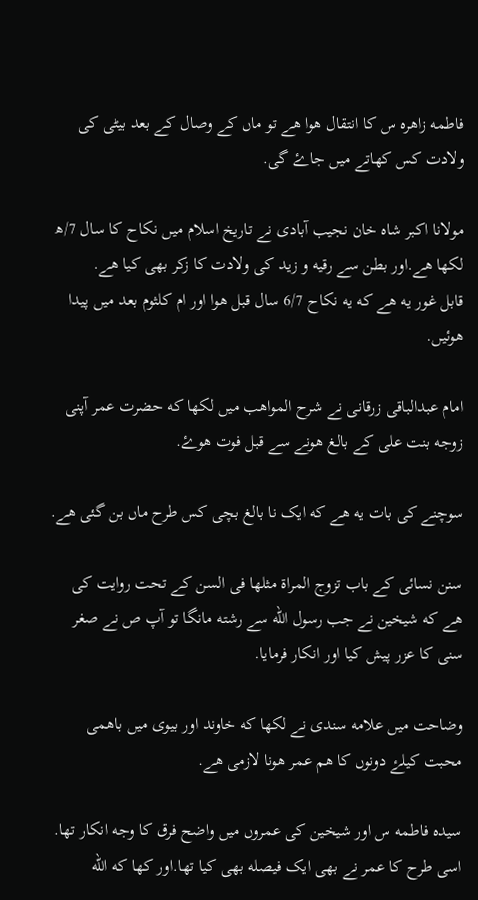فاطمه زاھره س کا انتقال ھوا ھے تو ماں کے وصال کے بعد بیٹی کی ولادت کس کھاتے میں جاۓ گی.

مولانا اکبر شاه خان نجیب آبادی نے تاریخ اسلام میں نکاح کا سال 7/ھ لکھا ھے.اور بطن سے رقیه و زید کی ولادت کا زکر بھی کیا ھے.
قابل غور یه ھے که یه نکاح 6/7 سال قبل ھوا اور ام کلثوم بعد میں پیدا ھوئیں.

امام عبدالباقی زرقانی نے شرح المواھب میں لکھا که حضرت عمر آپنی زوجه بنت علی کے بالغ ھونے سے قبل فوت ھوۓ.

سوچنے کی بات یه ھے که ایک نا بالغ بچی کس طرح ماں بن گئی ھے.

سنن نسائی کے باب تزوج المراة مثلھا فی السن کے تحت روایت کی ھے که شیخین نے جب رسول الله سے رشته مانگا تو آپ ص نے صغر سنی کا عزر پیش کیا اور انکار فرمایا.

وضاحت میں علامه سندی نے لکھا که خاوند اور بیوی میں باھمی محبت کیلۓ دونوں کا ھم عمر ھونا لازمی ھے.

سیده فاطمه س اور شیخین کی عمروں میں واضح فرق کا وجه انکار تھا.
اسی طرح کا عمر نے بھی ایک فیصله بھی کیا تھا.اور کھا که الله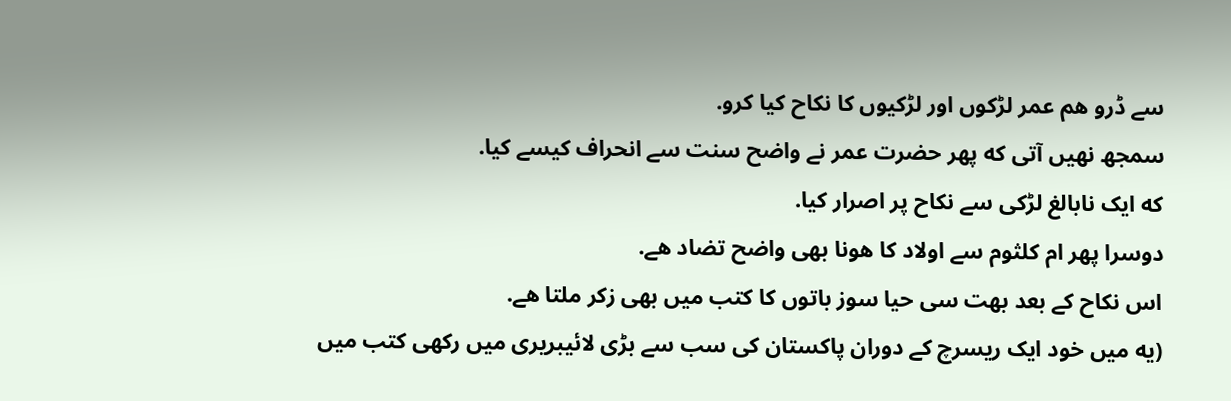سے ڈرو ھم عمر لڑکوں اور لڑکیوں کا نکاح کیا کرو.
سمجھ نھیں آتی که پھر حضرت عمر نے واضح سنت سے انحراف کیسے کیا.
که ایک نابالغ لڑکی سے نکاح پر اصرار کیا.
دوسرا پھر ام کلثوم سے اولاد کا ھونا بھی واضح تضاد ھے.
اس نکاح کے بعد بھت سی حیا سوز باتوں کا کتب میں بھی زکر ملتا ھے.
(یه میں خود ایک ریسرچ کے دوران پاکستان کی سب سے بڑی لائیبریری میں رکھی کتب میں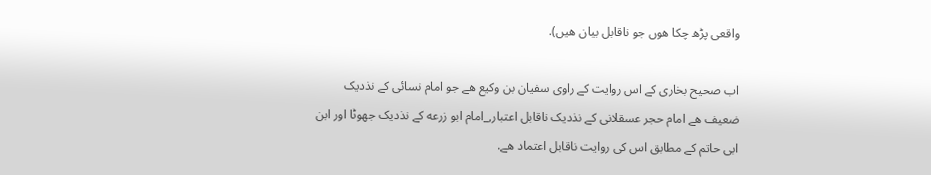واقعی پڑھ چکا ھوں جو ناقابل بیان ھیں).

اب صحیح بخاری کے اس روایت کے راوی سفیان بن وکیع ھے جو امام نسائی کے نذدیک ضعیف ھے امام حجر عسقلانی کے نذدیک ناقابل اعتبار,_امام ابو زرعه کے نذدیک جھوٹا اور ابن ابی حاتم کے مطابق اس کی روایت ناقابل اعتماد ھے.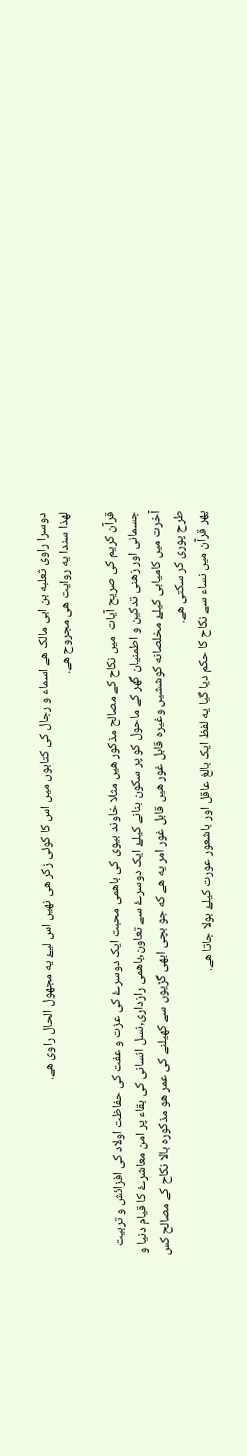دوسرا راوی ثعلبه بن ابی مالک ھے اسماء و رجال کی کتابوں میں اس کا کوئی زکر ھی نھیں اس لیۓ یه مجھول الحال راوی ھے.
لھذا سندا یه روایت ھی مجروح ھے.

قرآن کریم کی صریح آیات  میں نکاح کے مصالح مذکور ھیں مثلا خاوند بیوی کی باھمی محبت ایک دوسرۓ کی عزت و عفت کی حفاظت اولاد کی افزائش و تربیت جسمانی اور زھنی تدکین و اطمنیان گھر کے ماحول کو پر سکون بنانے کیلۓ ایک دوسرۓ سے تعاون,باھمی رازداری,نسل انسانی کی بقاء پر امن معاشرۓ کا قیام دنیا و آخرت میں کامیابی کیلۓ مخلصانه کوششیں وغیره قابل غور ھیں قابل غور امر یه ھے که جو بچی ابھی گڑیوں سے کھیلنے کی عمر ھو مذکوره بالا نکاح کے مصالح کس طرح پوری کر سکتی ھے.
پھر قرآن میں نساء سے نکاح کا حکم دیا گیا یه لفظ ایک بالغ عاقل اور باشعور عورت کیلۓ بولا جاتا ھے.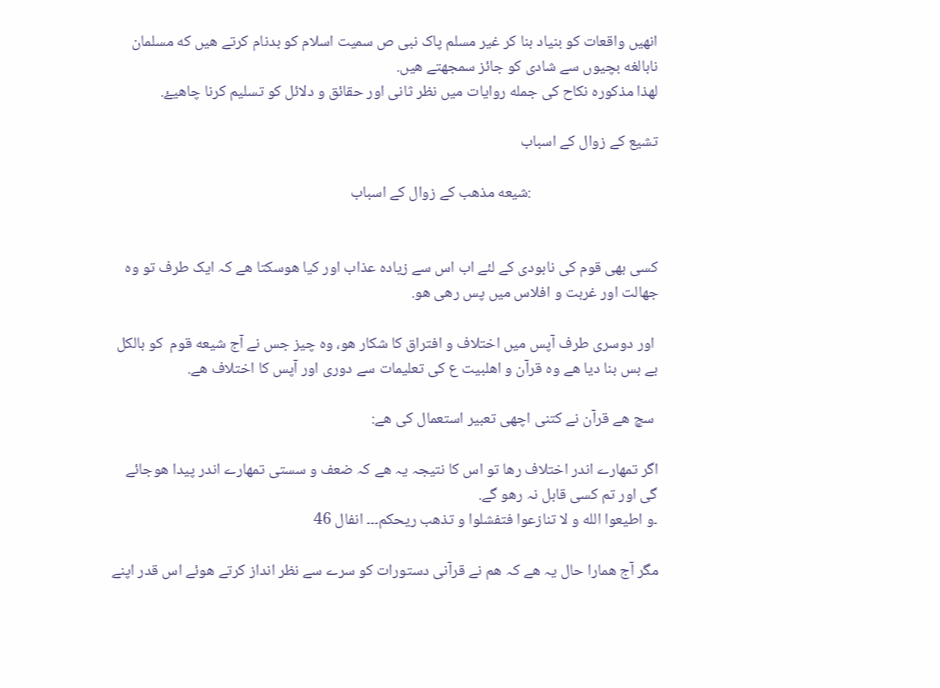انھیں واقعات کو بنیاد بنا کر غیر مسلم پاک نبی ص سمیت اسلام کو بدنام کرتے ھیں که مسلمان نابالغه بچیوں سے شادی کو جائز سمجھتے ھیں.
لھذا مذکوره نکاح کی جمله روایات میں نظر ثانی اور حقائق و دلائل کو تسلیم کرنا چاھیۓ.

تشیع کے زوال کے اسباب

                                    :شیعه مذھب کے زوال کے اسباب


کسی بھی قوم کی نابودی کے لئے اب اس سے زیادہ عذاب اور کیا ھوسکتا ھے کہ ایک طرف تو وہ جھالت اور غربت و افلاس میں پس رھی ھو.

 اور دوسری طرف آپس میں اختلاف و افتراق کا شکار ھو، وہ چیز جس نے آج شیعه قوم  کو بالکل بے بس بنا دیا ھے وہ قرآن و اھلبیت ع کی تعلیمات سے دوری اور آپس کا اختلاف ھے.

 سچ ھے قرآن نے کتنی اچھی تعبیر استعمال کی ھے:

اگر تمھارے اندر اختلاف رھا تو اس کا نتیجہ یہ ھے کہ ضعف و سستی تمھارے اندر پیدا ھوجائے گی اور تم کسی قابل نہ رھو گے.
۔و اطیعوا الله و لا تنازعوا فتفشلوا و تذهب ریحکم۔۔۔ انفال 46

مگر آج ھمارا حال یہ ھے کہ ھم نے قرآنی دستورات کو سرے سے نظر انداز کرتے ھوئے اس قدر اپنے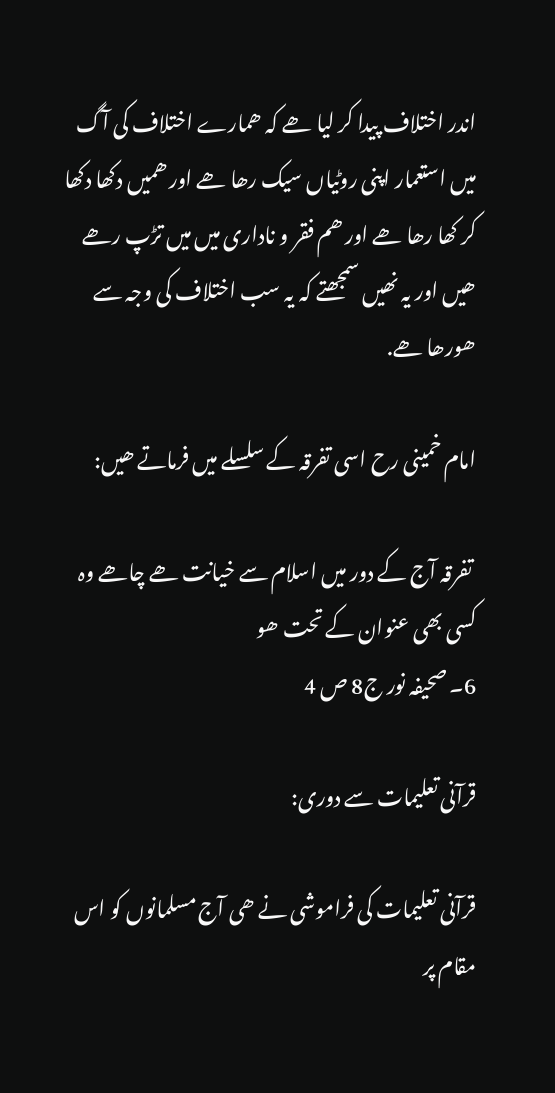اندر اختلاف پیدا کر لیا ھے کہ ھمارے اختلاف کی آگ میں استعمار اپنی روٹیاں سیک رھا ھے اور ھمیں دکھا دکھا کر کھا رھا ھے اور ھم فقر و ناداری میں میں تڑپ رھے ھیں اور یہ نھیں سمجھتے کہ یہ سب اختلاف کی وجہ سے ھورھا ھے.

امام خمینی رح اسی تفرقہ کے سلسلے میں فرماتے ھیں:

 تفرقہ آج کے دور میں اسلام سے خیانت ھے چاھے وہ کسی بھی عنوان کے تحت ھو
6۔ صحیفہ نور ج8 ص 4

قرآنی تعلیمات سے دوری:

قرآنی تعلیمات کی فراموشی نے ھی آج مسلمانوں کو اس مقام پر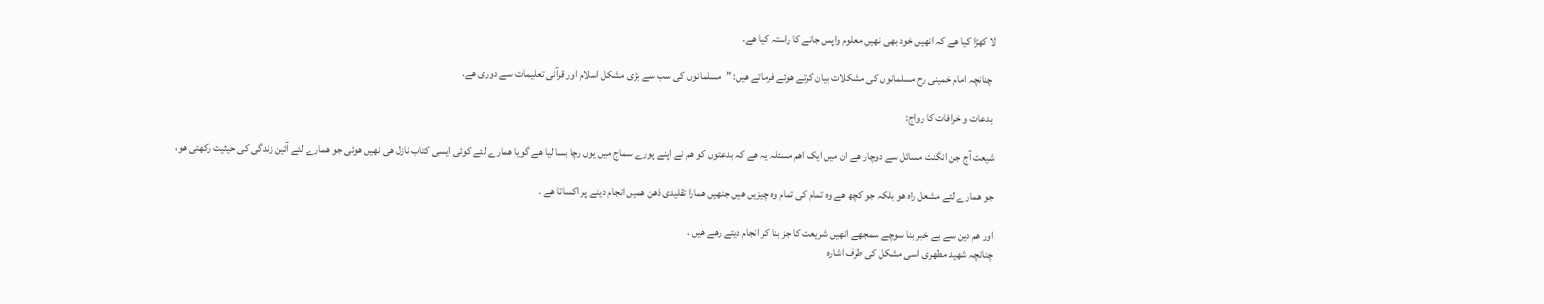لا کھڑا کیا ھے کہ انھیں خود بھی نھیں معلوم واپس جانے کا راستہ کیا ھے.

 چنانچہ امام خمینی رح مسلمانوں کی مشکلات بیان کرتے ھوئے فرماتے ھیں: ”مسلمانوں کی سب سے بڑی مشکل اسلام اور قرآنی تعلیمات سے دوری ھے.

 بدعات و خرافات کا رواج:

شیعت آج جن انگنت مسائل سے دوچار ھے ان میں ایک اھم مسئلہ یہ ھے کہ بدعتوں کو ھم نے اپنے پورے سماج میں یوں رچا بسا لیا ھے گویا ھمارے لئے کوئی ایسی کتاب نازل ھی نھیں ھوئی جو ھمارے لئے آئین زندگی کی حیثیت رکھتی ھو،

جو ھمارے لئے مشعل راہ ھو بلکہ جو کچھ ھے وہ تمام کی تمام وہ چیزیں ھیں جنھیں ھمارا تقلیدی ذھن ھمیں انجام دینے پر اکساتا ھے .

اور ھم دین سے بے خبر بنا سوچے سمجھے انھیں شریعت کا جز بنا کر انجام دیتے رھے ھیں .
چنانچہ شھید مطھری اسی مشکل کی طرف اشارہ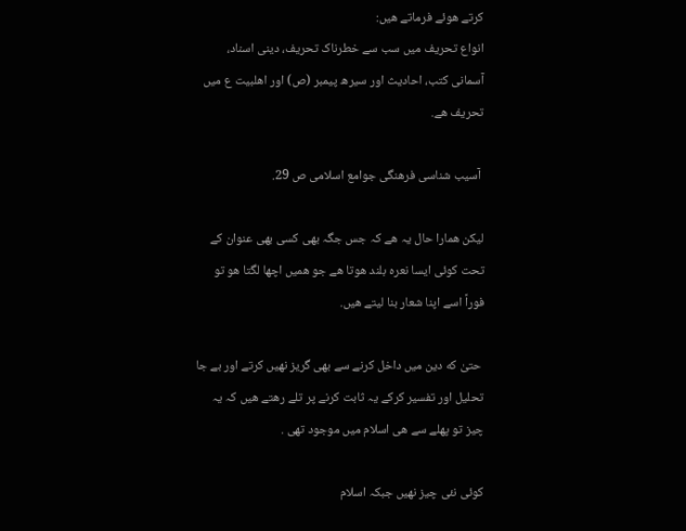کرتے ھوئے فرماتے ھیں:
انواع تحریف میں سب سے خطرناک تحریف، دینی اسناد، آسمانی کتب، احادیث اور سیرھ پیمبر (ص) اور اھلبیت ع میں تحریف ھے.

 آسیب شناسی فرھنگی جوامع اسلامی ص 29.

لیکن ھمارا حال یہ ھے کہ جس جگہ بھی کسی بھی عنوان کے تحت کوئی ایسا نعرہ بلند ھوتا ھے جو ھمیں اچھا لگتا ھو تو فوراً اسے اپنا شعار بنا لیتے ھیں.

 حتیٰ که دین میں داخل کرنے سے بھی گریز نھیں کرتے اور بے جا تحلیل اور تفسیر کرکے یہ ثابت کرنے پر تلے رھتے ھیں کہ یہ چیز تو پھلے سے ھی اسلام میں موجود تھی .

کوئی نئی چیز نھیں جبکہ اسلام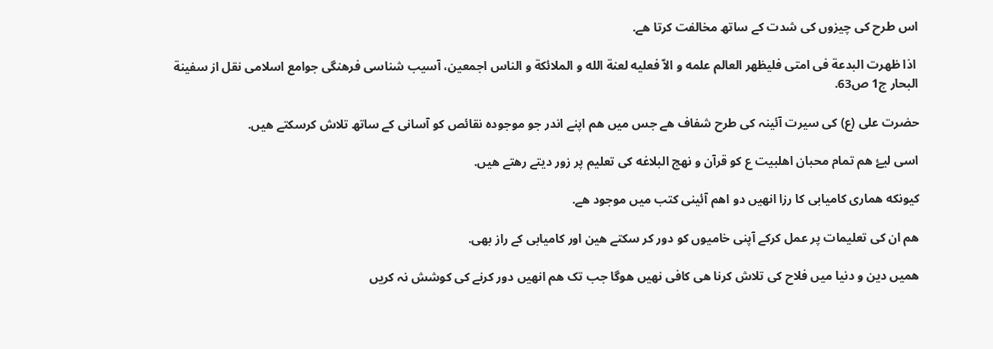اس طرح کی چیزوں کی شدت کے ساتھ مخالفت کرتا ھے.

 اذا ظهرت البدعة فی امتی فلیظهر العالم علمه و الاّ فعلیه لعنة الله و الملائکة و الناس اجمعین، آسیب شناسی فرھنگی جوامع اسلامی نقل از سفینة البحار ج1 ص63.

حضرت علی (ع) کی سیرت آئینہ کی طرح شفاف ھے جس میں ھم اپنے اندر جو موجودہ نقائص کو آسانی کے ساتھ تلاش کرسکتے ھیں.

اسی لیۓ ھم تمام محبان اھلبیت ع کو قرآن و نھج البلاغه کی تعلیم پر زور دیتے رھتے ھیں.

کیونکه ھماری کامیابی کا رزا انھیں دو اھم آئینی کتب میں موجود ھے.

ھم ان کی تعلیمات پر عمل کرکے آپنی خامیوں کو دور کر سکتے ھین اور کامیابی کے راز بھی.

ھمیں دین و دنیا میں فلاح کی تلاش کرنا ھی کافی نھیں ھوگا جب تک ھم انھیں دور کرنے کی کوشش نہ کریں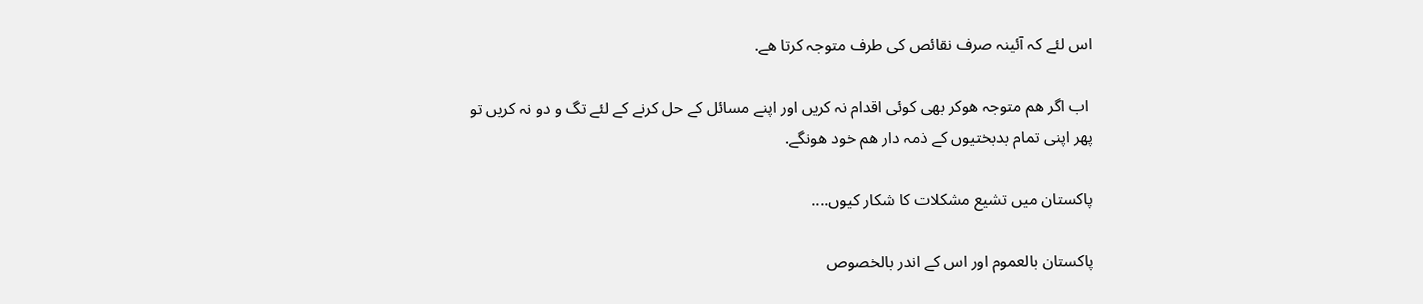اس لئے کہ آئینہ صرف نقائص کی طرف متوجہ کرتا ھے.

 اب اگر ھم متوجہ ھوکر بھی کوئی اقدام نہ کریں اور اپنے مسائل کے حل کرنے کے لئے تگ و دو نہ کریں تو پھر اپنی تمام بدبختیوں کے ذمہ دار ھم خود ھونگے.

پاکستان میں تشیع مشکلات کا شکار کیوں....

پاکستان بالعموم اور اس کے اندر بالخصوص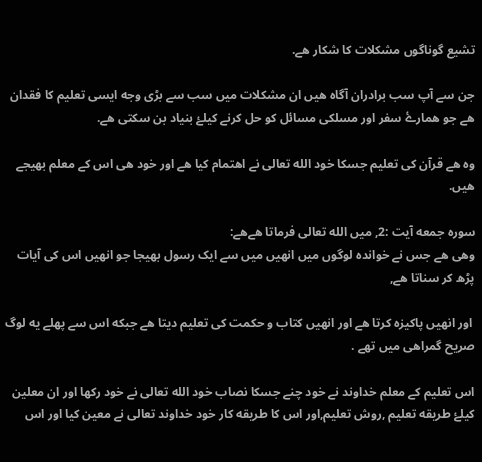تشیع گوناگوں مشکلات کا شکار ھے.

جن سے آپ سب برادران آگاه ھیں ان مشکلات میں سب سے بڑی وجه ایسی تعلیم کا فقدان ھے جو ھمارۓ سفر اور مسلکی مسائل کو حل کرنے کیلۓ بنیاد بن سکتی ھے.

وه ھے قرآن کی تعلیم جسکا خود الله تعالی نے اھتمام کیا ھے اور خود ھی اس کے معلم بھیجے ھیں.

سوره جمعه آیت :2, میں الله تعالی فرماتا ھےھے:
وھی ھے جس نے خوانده لوگوں میں انھیں میں سے ایک رسول بھیجا جو انھیں اس کی آیات پڑھ کر سناتا ھے,

 اور انھیں پاکیزه کرتا ھے اور انھیں کتاب و حکمت کی تعلیم دیتا ھے جبکه اس سے پهلے یه لوگ صریح گمراھی میں تھے .

اس تعلیم کے معلم خداوند نے خود چنے جسکا نصاب خود الله تعالی نے خود رکھا اور ان معلین کیلۓ طریقه تعلیم ,روش تعلیم,اور اس کا طریقه کار خود خداوند تعالی نے معین کیا اور اس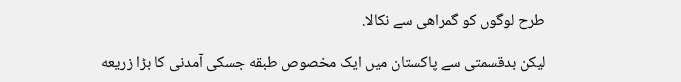طرح لوگوں کو گمراھی سے نکالا.

لیکن بدقسمتی سے پاکستان میں ایک مخصوص طبقه جسکی آمدنی کا بڑا زریعه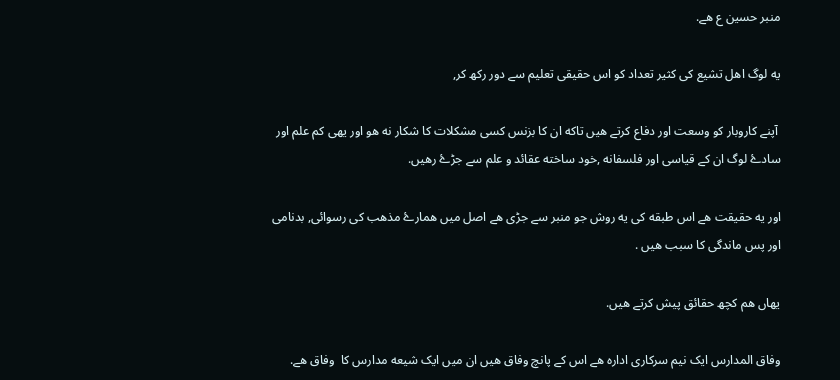منبر حسین ع ھے.

یه لوگ اھل تشیع کی کثیر تعداد کو اس حقیقی تعلیم سے دور رکھ کر,

 آپنے کاروبار کو وسعت اور دفاع کرتے ھیں تاکه ان کا بزنس کسی مشکلات کا شکار نه ھو اور یھی کم علم اور سادۓ لوگ ان کے قیاسی اور فلسفانه ,خود ساخته عقائد و علم سے جڑۓ رھیں.

اور یه حقیقت ھے اس طبقه کی یه روش جو منبر سے جڑی ھے اصل میں ھمارۓ مذھب کی رسوائی, بدنامی اور پس ماندگی کا سبب ھیں .

یھاں ھم کچھ حقائق پیش کرتے ھیں.

وفاق المدارس ایک نیم سرکاری اداره ھے اس کے پانچ وفاق ھیں ان میں ایک شیعه مدارس کا  وفاق ھے.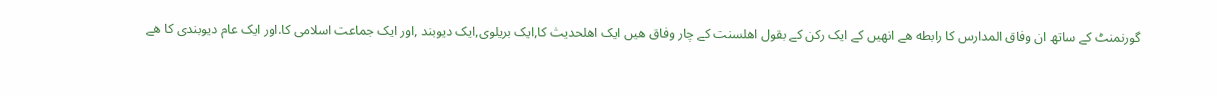گورنمنٹ کے ساتھ ان وفاق المدارس کا رابطه ھے انھیں کے ایک رکن کے بقول اھلسنت کے چار وفاق ھیں ایک اھلحدیث کا,ایک بریلوی,ایک دیوبند ,اور ایک جماعت اسلامی کا.اور ایک عام دیوبندی کا ھے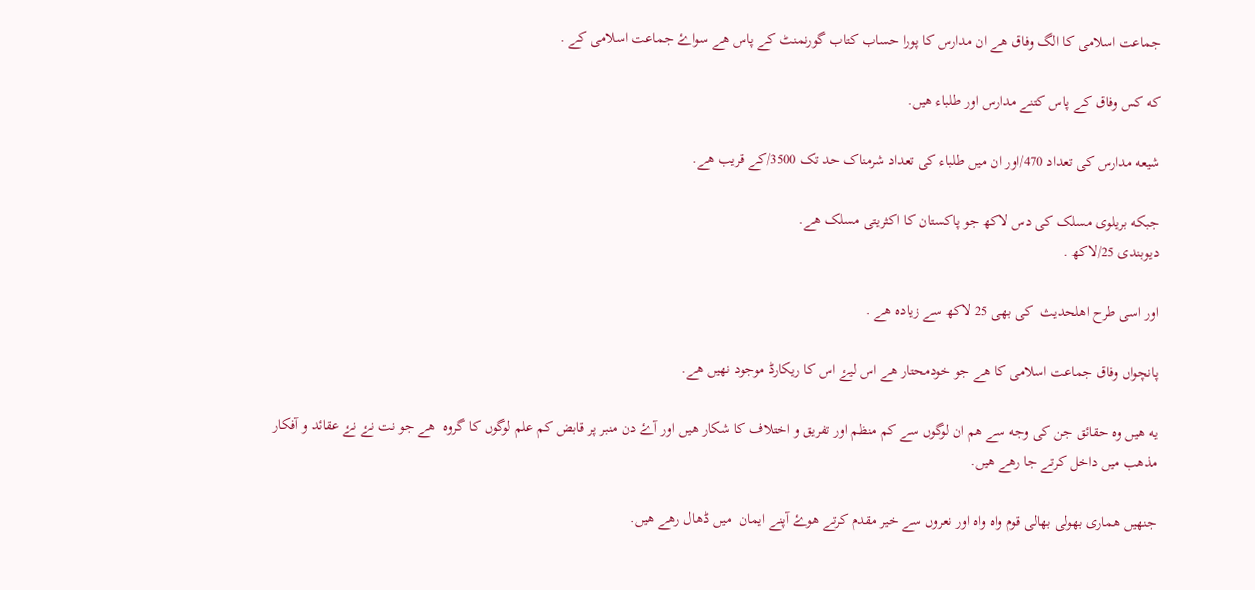جماعت اسلامی کا الگ وفاق ھے ان مدارس کا پورا حساب کتاب گورنمنٹ کے پاس ھے سواۓ جماعت اسلامی کے .

که کس وفاق کے پاس کتنے مدارس اور طلباء ھیں.

شیعه مدارس کی تعداد 470/اور ان میں طلباء کی تعداد شرمناک حد تک 3500/کے قریب ھے.

جبکه بریلوی مسلک کی دس لاکھ جو پاکستان کا اکثریتی مسلک ھے.
دیوبندی 25/لاکھ .

اور اسی طرح اھلحدیث  کی بھی 25 لاکھ سے زیاده ھے .

پانچواں وفاق جماعت اسلامی کا ھے جو خودمحتار ھے اس لیۓ اس کا ریکارڈ موجود نھیں ھے.

یه ھیں وه حقائق جن کی وجه سے ھم ان لوگوں سے کم منظم اور تفریق و اختلاف کا شکار ھیں اور آۓ دن منبر پر قابض کم علم لوگوں کا گروه  ھے جو نت نۓ نۓ عقائد و آفکار مذھب میں داخل کرتے جا رھے ھیں.

جنھیں ھماری بھولی بھالی قوم واه واه اور نعروں سے خیر مقدم کرتے ھوۓ آپنے ایمان  میں ڈھال رھے ھیں.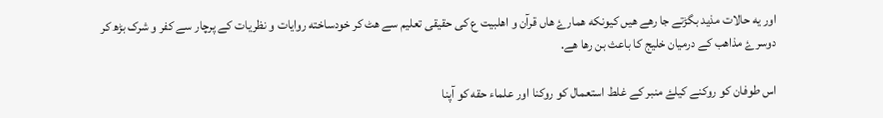اور یه حالات مذید بگڑتے جا رھے ھیں کیونکه ھمارۓ ھاں قرآن و اھلبیت ع کی حقیقی تعلیم سے ھٹ کر خودساخته روایات و نظریات کے پرچار سے کفر و شرک بڑھ کر دوسرۓ مذاھب کے درمیان خلیج کا باعث بن رھا ھے.

اس طوفان کو روکنے کیلۓ منبر کے غلط استعمال کو روکنا اور علماء حقه کو آپنا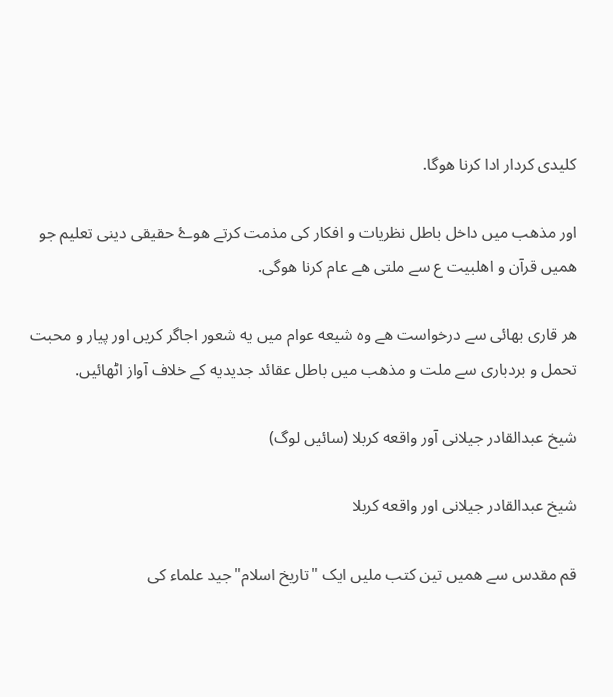کلیدی کردار ادا کرنا ھوگا.

اور مذھب میں داخل باطل نظریات و افکار کی مذمت کرتے ھوۓ حقیقی دینی تعلیم جو ھمیں قرآن و اھلبیت ع سے ملتی ھے عام کرنا ھوگی.

ھر قاری بھائی سے درخواست ھے وه شیعه عوام میں یه شعور اجاگر کریں اور پیار و محبت تحمل و بردباری سے ملت و مذھب میں باطل عقائد جدیدیه کے خلاف آواز اٹھائیں.

شیخ عبدالقادر جیلانی آور واقعه کربلا (سائیں لوگ)

شیخ عبدالقادر جیلانی اور واقعه کربلا

قم مقدس سے ھمیں تین کتب ملیں ایک "تاریخ اسلام"جید علماء کی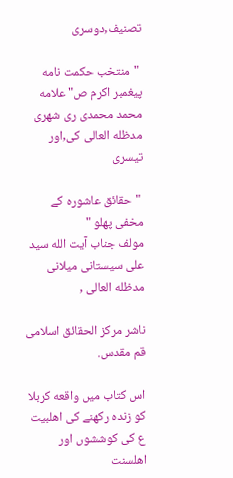تصنیف,دوسری

 "منتخب حکمت نامه پیغمبر اکرم ص" علامه محمد محمدی ری شھری مدظله العالی کی,اور تیسری

 "حقائق عاشوره کے مخفی پهلو "
مولف جناب آیت الله سید علی سیستانی میلانی مدظله العالی ,

ناشر مرکز الحقائق اسلامی قم مقدس.

اس کتاب میں واقعه کربلا کو زنده رکھنے کی اھلبیت ع کی کوششوں اور اھلسنت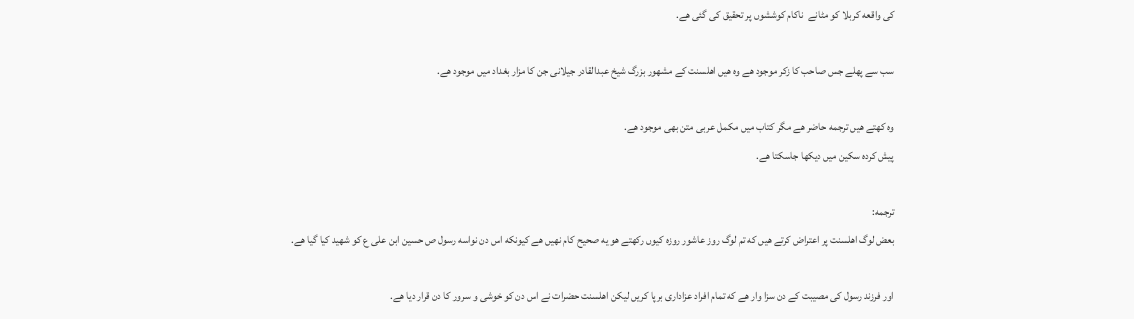کی واقعه کربلا کو مٹانے  ناکام کوششوں پر تحقیق کی گئی ھے.

سب سے پهلے جس صاحب کا زکر موجود ھے وه ھیں اھلسنت کے مشھور بزرگ شیخ عبدالقادر جیلانی جن کا مزار بغداد میں موجود ھے.

وه کھتے ھیں ترجمه حاضر ھے مگر کتاب میں مکمل عربی متن بھی موجود ھے.
پیش کرده سکین میں دیکھا جاسکتا ھے.

ترجمه:
بعض لوگ اھلسنت پر اعتراض کرتے ھیں که تم لوگ روز عاشور روزه کیوں رکھتے ھو یه صحیح کام نھیں ھے کیونکه اس دن نواسه رسول ص حسین ابن علی ع کو شھید کیا گیا ھے.

اور فرزند رسول کی مصیبت کے دن سزا وار ھے که تمام افراد عزاداری برپا کریں لیکن اھلسنت حضرات نے اس دن کو خوشی و سرور کا دن قرار دیا ھے.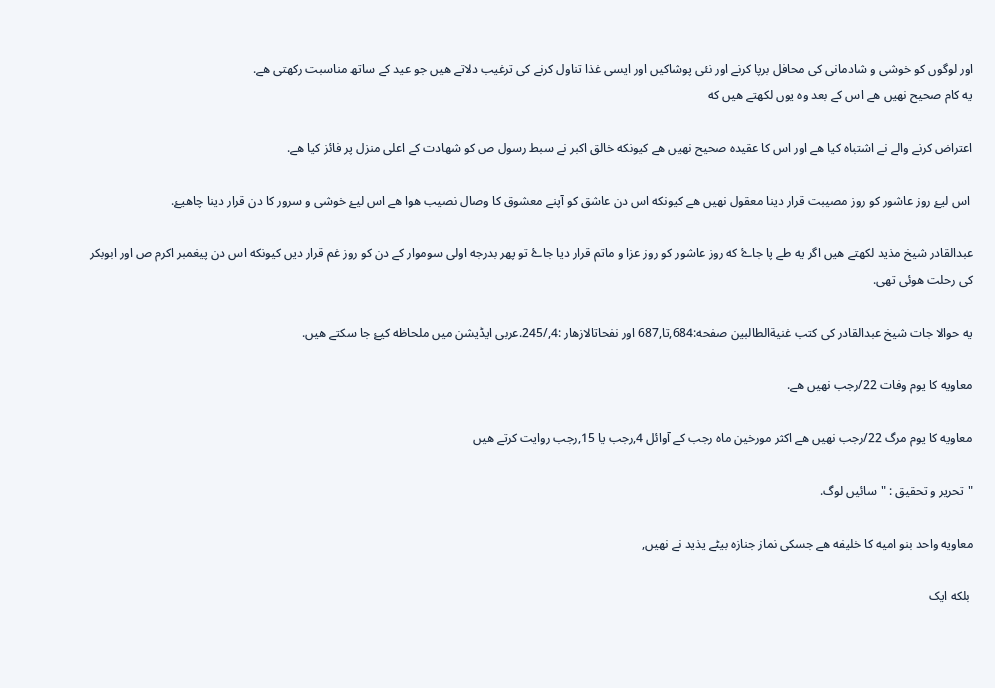اور لوگوں کو خوشی و شادمانی کی محافل برپا کرنے اور نئی پوشاکیں اور ایسی غذا تناول کرنے کی ترغیب دلاتے ھیں جو عید کے ساتھ مناسبت رکھتی ھے.
یه کام صحیح نھیں ھے اس کے بعد وه یوں لکھتے ھیں که

اعتراض کرنے والے نے اشتباه کیا ھے اور اس کا عقیده صحیح نھیں ھے کیونکه خالق اکبر نے سبط رسول ص کو شھادت کے اعلی منزل پر فائز کیا ھے.

 اس لیۓ روز عاشور کو روز مصیبت قرار دینا معقول نھیں ھے کیونکه اس دن عاشق کو آپنے معشوق کا وصال نصیب ھوا ھے اس لیۓ خوشی و سرور کا دن قرار دینا چاھیۓ.

عبدالقادر شیخ مذید لکھتے ھیں اگر یه طے پا جاۓ که روز عاشور کو روز عزا و ماتم قرار دیا جاۓ تو پھر بدرجه اولی سوموار کے دن کو روز غم قرار دیں کیونکه اس دن پیغمبر اکرم ص اور ابوبکر کی رحلت ھوئی تھی.

یه حوالا جات شیخ عبدالقادر کی کتب غنیةالطالبین صفحه:684,تا,687 اور نفحاتالازھار :4,/245.عربی ایڈیشن میں ملحاظه کیۓ جا سکتے ھیں.

معاویه کا یوم وفات 22/رجب نھیں ھے.

معاویه کا یوم مرگ 22/رجب نھیں ھے اکثر مورخین ماه رجب کے آوائل 4,رجب یا 15,رجب روایت کرتے ھیں

"تحریر و تحقیق : "سائیں لوگ.

معاویه واحد بنو امیه کا خلیفه ھے جسکی نماز جنازه بیٹے یذید نے نھیں,

 بلکه ایک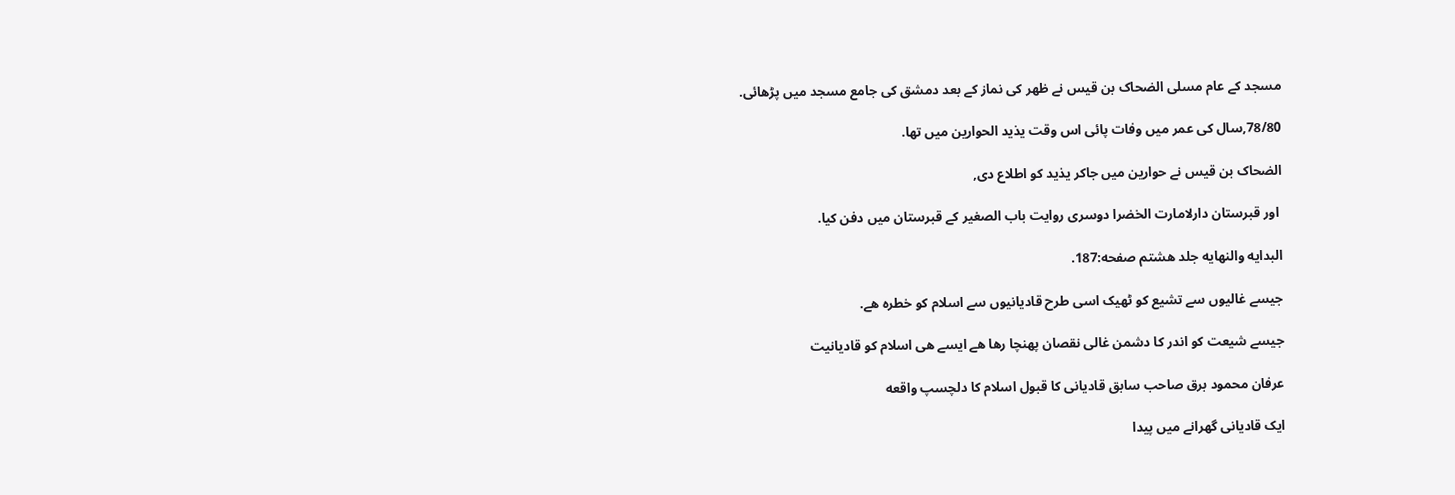مسجد کے عام مسلی الضحاک بن قیس نے ظھر کی نماز کے بعد دمشق کی جامع مسجد میں پڑھائی.

78/80,سال کی عمر میں وفات پائی اس وقت یذید الحوارین میں تھا.

الضحاک بن قیس نے حوارین میں جاکر یذید کو اطلاع دی,

 اور قبرستان دارلامارت الخضرا دوسری روایت باب الصغیر کے قبرستان میں دفن کیا.

البدایه والنھایه جلد ھشتم صفحه:187.

جیسے غالیوں سے تشیع کو ٹھیک اسی طرح قادیانیوں سے اسلام کو خطره ھے.

جیسے شیعت کو اندر کا دشمن غالی نقصان پهنچا رھا ھے ایسے ھی اسلام کو قادیانیت

عرفان محمود برق صاحب سابق قادیانی کا قبول اسلام کا دلچسپ واقعه

ایک قادیانی گھرانے میں پیدا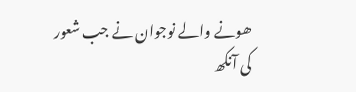ھونے والے نوجوان نے جب شعور کی آنکھ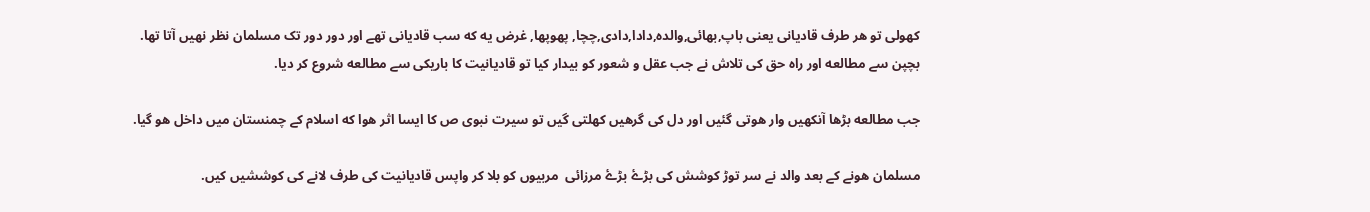کھولی تو ھر طرف قادیانی یعنی باپ,بھائی,والده,دادا,دادی,چچا, پھوپھا, غرض یه که سب قادیانی تھے اور دور دور تک مسلمان نظر نھیں آتا تھا.
بچپن سے مطالعه اور راه حق کی تلاش نے جب عقل و شعور کو بیدار کیا تو قادیانیت کا باریکی سے مطالعه شروع کر دیا.

جب مطالعه بڑھا آنکھیں وار ھوتی گئیں اور دل کی گرھیں کھلتی گیں تو سیرت نبوی ص کا ایسا اثر ھوا که اسلام کے چمنستان میں داخل ھو گیا.

مسلمان ھونے کے بعد والد نے سر توڑ کوشش کی بڑۓ بڑۓ مرزائی  مربیوں کو بلا کر واپس قادیانیت کی طرف لانے کی کوششیں کیں.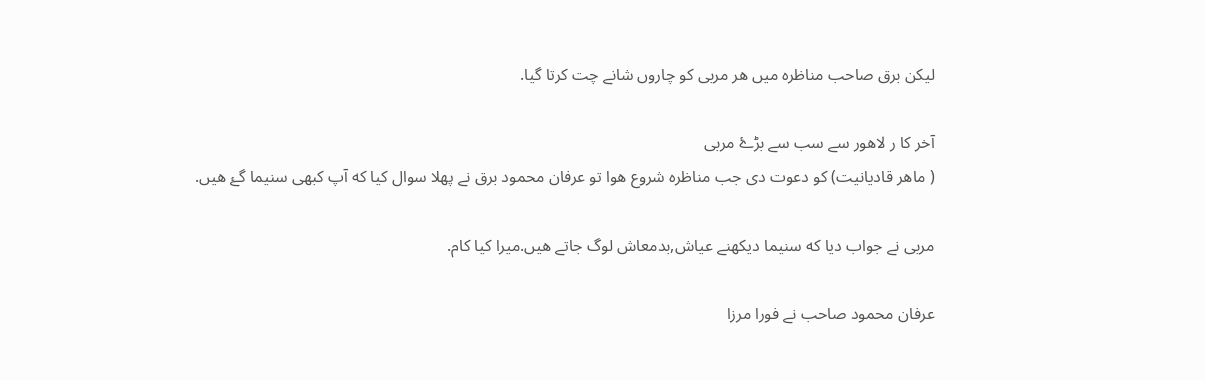لیکن برق صاحب مناظره میں ھر مربی کو چاروں شانے چت کرتا گیا.

آخر کا ر لاھور سے سب سے بڑۓ مربی
( ماھر قادیانیت) کو دعوت دی جب مناظره شروع ھوا تو عرفان محمود برق نے پهلا سوال کیا که آپ کبھی سنیما گۓ ھیں.

مربی نے جواب دیا که سنیما دیکھنے عیاش,بدمعاش لوگ جاتے ھیں.میرا کیا کام.

عرفان محمود صاحب نے فورا مرزا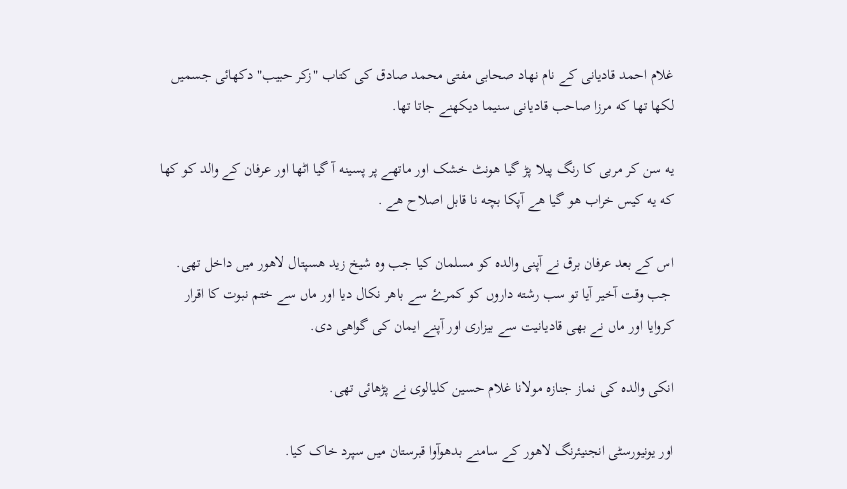غلام احمد قادیانی کے نام نھاد صحابی مفتی محمد صادق کی کتاب "زکر حبیب" دکھائی جسمیں لکھا تھا که مرزا صاحب قادیانی سنیما دیکھنے جاتا تھا.

یه سن کر مربی کا رنگ پیلا پڑ گیا ھونٹ خشک اور ماتھے پر پسینه آ گیا اٹھا اور عرفان کے والد کو کھا که یه کیس خراب ھو گیا ھے آپکا بچه نا قابل اصلاح ھے .

اس کے بعد عرفان برق نے آپنی والده کو مسلمان کیا جب وه شیخ زید ھسپتال لاھور میں داخل تھی.
 جب وقت آخیر آیا تو سب رشته داروں کو کمرۓ سے باھر نکال دیا اور ماں سے ختم نبوت کا اقرار کروایا اور ماں نے بھی قادیانیت سے بیزاری اور آپنے ایمان کی گواھی دی.

انکی والده کی نماز جنازه مولانا غلام حسین کلیالوی نے پڑھائی تھی.

اور یونیورسٹی انجنیئرنگ لاھور کے سامنے بدھوآوا قبرستان میں سپرد خاک کیا.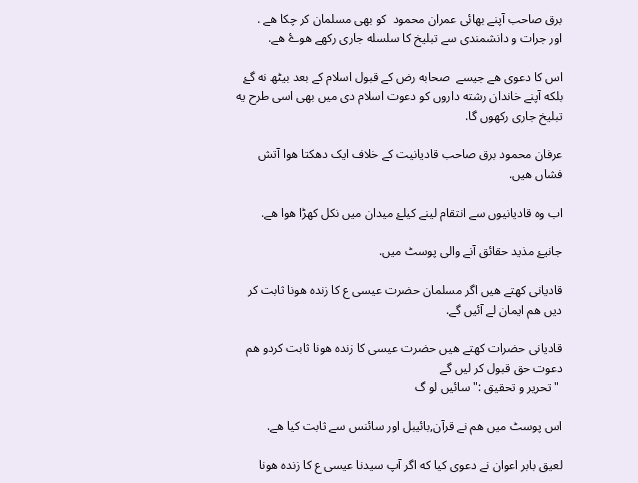برق صاحب آپنے بھائی عمران محمود  کو بھی مسلمان کر چکا ھے .
اور جرات و دانشمندی سے تبلیخ کا سلسله جاری رکھے ھوۓ ھے.

اس کا دعوی ھے جیسے  صحابه رض کے قبول اسلام کے بعد بیٹھ نه گۓ بلکه آپنے خاندان رشته داروں کو دعوت اسلام دی میں بھی اسی طرح یه تبلیخ جاری رکھوں گا.

عرفان محمود برق صاحب قادیانیت کے خلاف ایک دھکتا ھوا آتش فشاں ھیں.

اب وه قادیانیوں سے انتقام لینے کیلۓ میدان میں نکل کھڑا ھوا ھے.

جانیۓ مذید حقائق آنے والی پوسٹ میں.

قادیانی کھتے ھیں اگر مسلمان حضرت عیسی ع کا زنده ھونا ثابت کر دیں ھم ایمان لے آئیں گے.

قادیانی حضرات کھتے ھیں حضرت عیسی کا زنده ھونا ثابت کردو ھم دعوت حق قبول کر لیں گے
 "تحریر و تحقیق :" سائیں لو گ

اس پوسٹ میں ھم نے قرآن,بائیبل اور سائنس سے ثابت کیا ھے.

لعیق بابر اعوان نے دعوی کیا که اگر آپ سیدنا عیسی ع کا زنده ھونا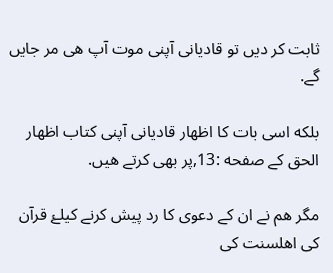ثابت کر دیں تو قادیانی آپنی موت آپ ھی مر جایں گے.

بلکه اسی بات کا اظھار قادیانی آپنی کتاب اظھار الحق کے صفحه :13,پر بھی کرتے ھیں.

مگر ھم نے ان کے دعوی کا رد پیش کرنے کیلۓ قرآن کی اھلسنت کی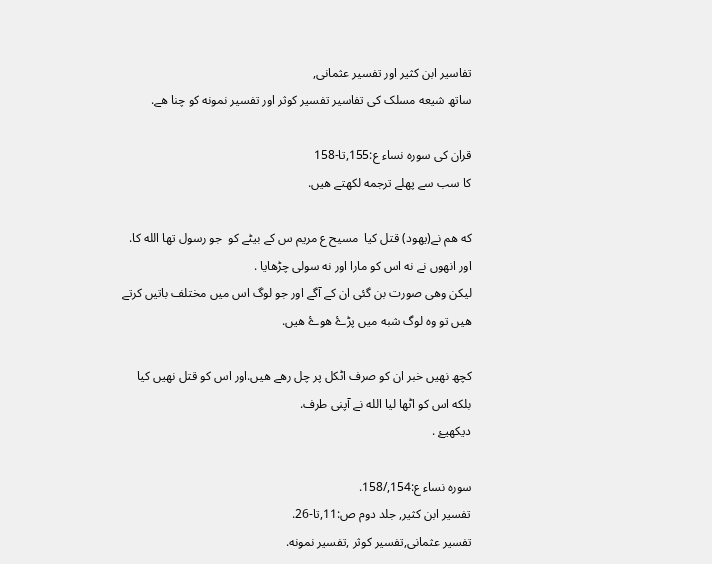تفاسیر ابن کثیر اور تفسیر عثمانی,
ساتھ شیعه مسلک کی تفاسیر تفسیر کوثر اور تفسیر نمونه کو چنا ھے.

قران کی سوره نساء ع:155,تا-158
کا سب سے پهلے ترجمه لکھتے ھیں.

که ھم نے(یھود) قتل کیا  مسیح ع مریم س کے بیٹے کو  جو رسول تھا الله کا.
اور انھوں نے نه اس کو مارا اور نه سولی چڑھایا .
لیکن وھی صورت بن گئی ان کے آگے اور جو لوگ اس میں مختلف باتیں کرتے ھیں تو وه لوگ شبه میں پڑۓ ھوۓ ھیں.

کچھ نھیں خبر ان کو صرف اٹکل پر چل رھے ھیں.اور اس کو قتل نھیں کیا بلکه اس کو اٹھا لیا الله نے آپنی طرف.
دیکھیۓ .

سوره نساء ع:154,/158.
تفسیر ابن کثیر, جلد دوم ص:11,تا-26.
تفسیر عثمانی,تفسیر کوثر ,تفسیر نمونه.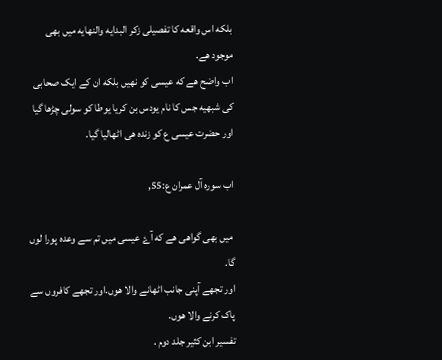بلکه اس واقعه کا تفصیلی زکر البدایه والنھایه میں بھی موجود ھے.
اب واضح ھے که عیسی کو نھیں بلکه ان کے ایک صحابی کی شبھیه جس کا نام یودس بن کریا یوطا کو سولی چڑھا گیا اور حضرت عیسی ع کو زنده ھی اٹھالیا گیا.

اب سوره آل عمران ع:55,

 میں بھی گواھی ھے که آۓ عیسی میں تم سے وعده پورا لوں گا.
اور تجھے آپنی جانب اٹھانے والا ھوں.اور تجھے کافروں سے پاک کرنے والا ھوں.
تفسیر ابن کثیر جلد دوم .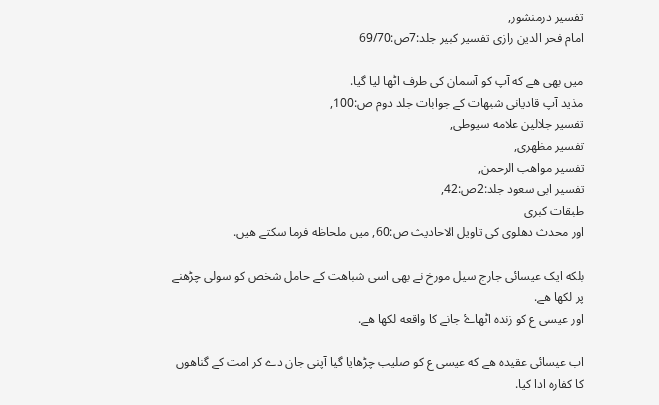تفسیر درمنشور,
امام فحر الدین رازی تفسیر کبیر جلد:7ص:69/70

میں بھی ھے که آپ کو آسمان کی طرف اٹھا لیا گیا.
مذید آپ قادیانی شبھات کے جوابات جلد دوم ص:100,
تفسیر جلالین علامه سیوطی,
تفسیر مظھری,
تفسیر مواھب الرحمن,
تفسیر ابی سعود جلد:2ص:42,
طبقات کبری
اور محدث دھلوی کی تاویل الاحادیث ص:60, میں ملحاظه فرما سکتے ھیں.

بلکه ایک عیسائی جارج سیل مورخ نے بھی اسی شباھت کے حامل شخص کو سولی چڑھنے پر لکھا ھے.
اور عیسی ع کو زنده اٹھاۓ جانے کا واقعه لکھا ھے.

اب عیسائی عقیده ھے که عیسی ع کو صلیب چڑھایا گیا آپنی جان دے کر امت کے گناھوں کا کفاره ادا کیا.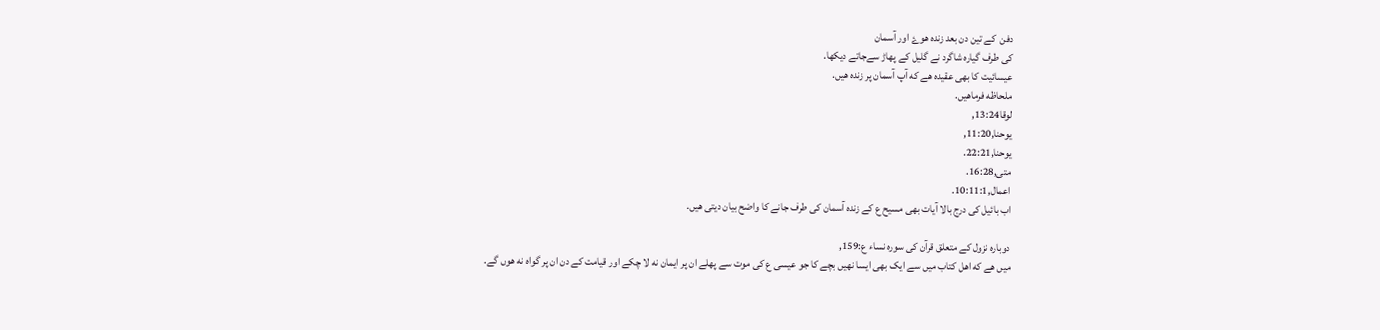دفن  کے تین دن بعد زنده ھوۓ اور آسمان
کی طرف گیاره شاگرد نے گلیل کے پهاڑ سےجاتے دیکھا.
عیسائیت کا بھی عقیده ھے که آپ آسمان پر زنده ھیں.
ملحاظه فرماهیں.
لوقا13:24,
یوحنا,11:20,
یوحنا,22:21.
متی,16:28.
اعمال,10:11:1.
اب بائیل کی درج بالا آیات بھی مسیح ع کے زنده آسمان کی طرف جانے کا واضح بیان دیتی ھیں.

دوباره نزول کے متعلق قرآن کی سوره نساء ع:159,
میں ھے که اھل کتاب میں سے ایک بھی ایسا نھیں بچے کا جو عیسی ع کی موت سے پهلے ان پر ایمان نه لا چکے اور قیامت کے دن ان پر گواه نه ھوں گے.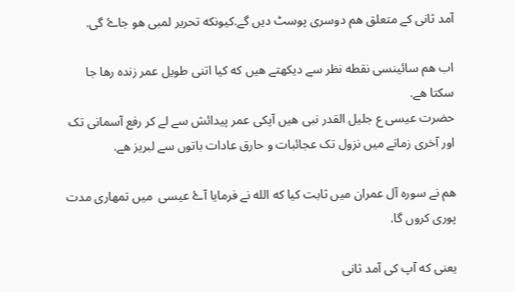آمد ثانی کے متعلق ھم دوسری پوسٹ دیں گے.کیونکه تحریر لمبی ھو جاۓ گی.

اب ھم سائینسی نقطه نظر سے دیکھتے ھیں که کیا اتنی طویل عمر زنده رھا جا سکتا ھے.
حضرت عیسی ع جلیل القدر نبی ھیں آپکی عمر پیدائش سے لے کر رفع آسمانی تک اور آخری زمانے میں نزول تک عجائبات و حارق عادات باتوں سے لبریز ھے.

ھم نے سوره آل عمران میں ثابت کیا که الله نے فرمایا آۓ عیسی  میں تمھاری مدت  پوری کروں گا.

یعنی که آپ کی آمد ثانی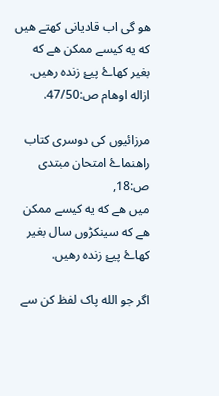ھو گی اب قادیانی کھتے ھیں که یه کیسے ممکن ھے که بغیر کھاۓ پیۓ زنده رھیں.
ازاله اوھام ص:47/50.

مرزائیوں کی دوسری کتاب راھنماۓ امتحان مبتدی ص:18,
میں ھے که یه کیسے ممکن ھے که سینکڑوں سال بغیر کھاۓ پیۓ زنده رھیں.

اگر جو الله پاک لفظ کن سے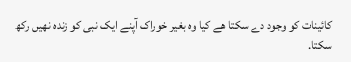کائینات کو وجود دے سکتا ھے کیا وه بغیر خوراک آپنے ایک نبی کو زنده نھیں رکھ سکتا.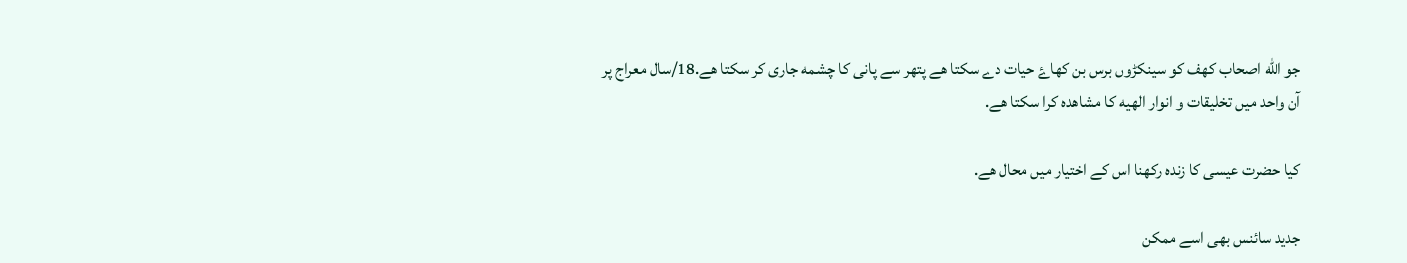جو الله اصحاب کھف کو سینکڑوں برس بن کھاۓ حیات دے سکتا ھے پتھر سے پانی کا چشمه جاری کر سکتا ھے.18/سال معراج پر آن واحد میں تخلیقات و انوار الھیه کا مشاھده کرا سکتا ھے.

کیا حضرت عیسی کا زنده رکھنا اس کے اختیار میں محال ھے.

جدید سائنس بھی اسے ممکن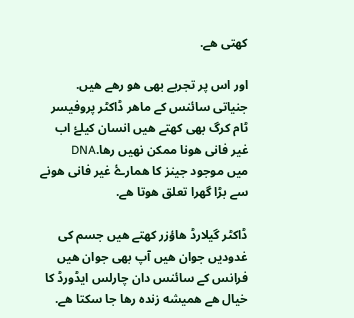کھتی ھے.

اور اس پر تجربے بھی ھو رھے ھیں.
جنیاتی سائنس کے ماھر ڈاکٹر پروفیسر ٹام کرگ بھی کھتے ھیں انسان کیلۓ اب غیر فانی ھونا ممکن نھیں رھا.DNA
میں موجود جینز کا ھمارۓ غیر فانی ھونے سے بڑا گھرا تعلق ھوتا ھے.

ڈاکٹر گیلارڈ ھاؤزر کھتے ھیں جسم کی غدودیں جوان ھیں آپ بھی جوان ھیں
فرانس کے سائنس دان چارلس ایڈورڈ کا خیال ھے ھمیشه زنده رھا جا سکتا ھے.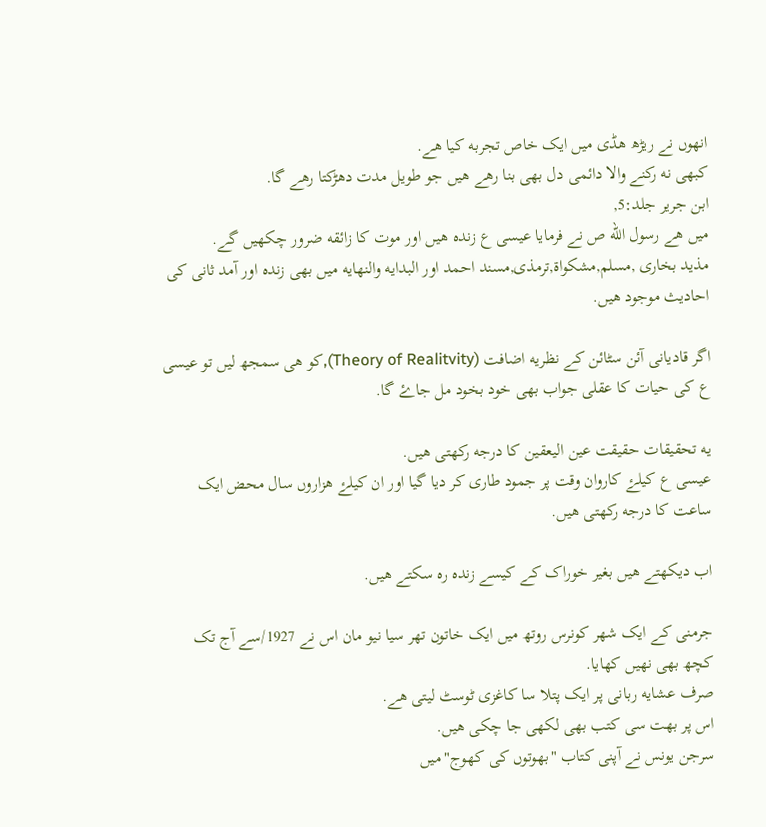انھوں نے ریڑھ ھڈی میں ایک خاص تجربه کیا ھے.
کبھی نه رکنے والا دائمی دل بھی بنا رھے ھیں جو طویل مدت دھڑکتا رھے گا.
ابن جریر جلد:5,
میں ھے رسول الله ص نے فرمایا عیسی ع زنده ھیں اور موت کا زائقه ضرور چکھیں گے.
مذید بخاری ,مسلم,مشکواة,ترمذی,مسند احمد اور البدایه والنھایه میں بھی زنده اور آمد ثانی کی احادیث موجود ھیں.

اگر قادیانی آئن سٹائن کے نظریه اضافت (Theory of Realitvity),کو ھی سمجھ لیں تو عیسی ع کی حیات کا عقلی جواب بھی خود بخود مل جاۓ گا.

یه تحقیقات حقیقت عین الیعقین کا درجه رکھتی ھیں.
عیسی ع کیلۓ کاروان وقت پر جمود طاری کر دیا گیا اور ان کیلۓ ھزاروں سال محض ایک ساعت کا درجه رکھتی ھیں.

اب دیکھتے ھیں بغیر خوراک کے کیسے زنده ره سکتے ھیں.

جرمنی کے ایک شھر کونرس روتھ میں ایک خاتون تھر سیا نیو مان اس نے 1927/سے آج تک کچھ بھی نھیں کھایا.
صرف عشایه ربانی پر ایک پتلا سا کاغزی ٹوسٹ لیتی ھے.
اس پر بھت سی کتب بھی لکھی جا چکی ھیں.
سرجن یونس نے آپنی کتاب "بھوتوں کی کھوج"میں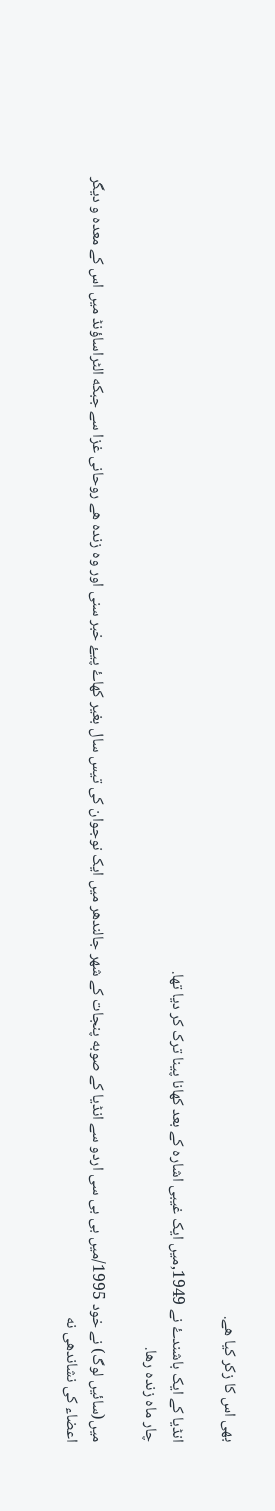بھی اس کا زکر کیا ھے.

انڈیا کے ایک باشندۓ نے 1949,میں ایک غیبی اشاره کے بعد کھانا پینا ترک کر دیا تھا.
چار ماه زنده رھا.

میں(سائیں لوگ) نے خود 1995/میں بی بی سی اردو سے انڈیا کے صوبه پنجات کے شھر جالندھر میں ایک نوجوان کی تیس سال بغیر کھاۓ پیۓ خبر سنی اور وه زنده ھے روحانی غزا سے جبکه الٹراساؤنڈ میں اس کے معده و دیگر اعضاء کی نشاندھی نه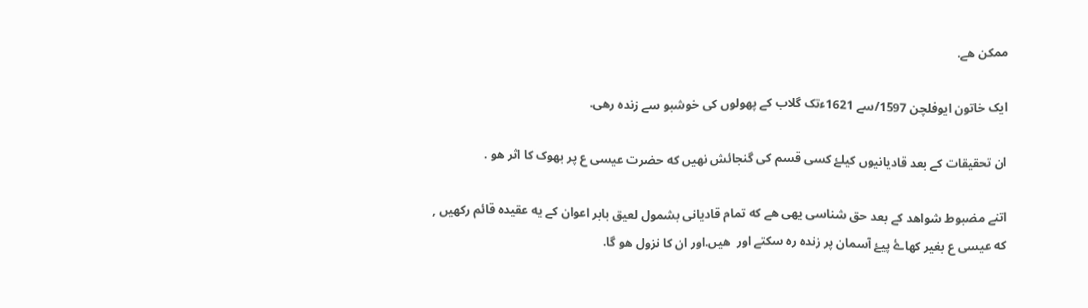ممکن ھے.

ایک خاتون ایوفلچن 1597/سے 1621ءتک گلاب کے پھولوں کی خوشبو سے زنده رھی.

ان تحقیقات کے بعد قادیانیوں کیلۓ کسی قسم کی گنجائش نھیں که حضرت عیسی ع پر بھوک کا اثر ھو .

اتنے مضبوط شواھد کے بعد حق شناسی یھی ھے که تمام قادیانی بشمول لعیق بابر اعوان کے یه عقیده قائم رکھیں ,
که عیسی ع بغیر کھاۓ پیۓ آسمان پر زنده ره سکتے اور  ھیں.اور ان کا نزول ھو گا.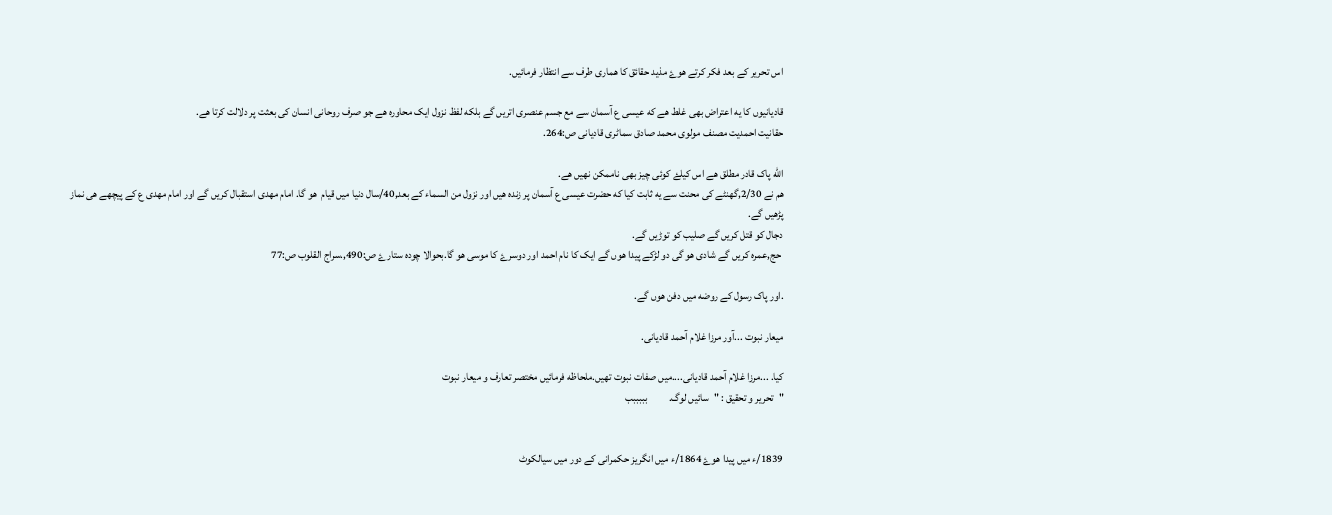اس تحریر کے بعد فکر کرتے ھوۓ مذید حقائق کا ھماری طرف سے انتظار فرمائیں.

قادیانیوں کا یه اعتراض بھی غلط ھے که عیسی ع آسمان سے مع جسم عنصری اتریں گے بلکه لفظ نزول ایک محاوره ھے جو صرف روحانی انسان کی بعثت پر دلالت کرتا ھے.
حقانیت احمدیت مصنف مولوی محمد صادق سماٹری قادیانی ص:264.

الله پاک قادر مطلق ھے اس کیلۓ کوئی چیز بھی ناممکن نھیں ھے.
ھم نے 2/30,گھنٹے کی محنت سے یه ثابت کیا که حضرت عیسی ع آسمان پر زنده ھیں اور نزول من السماء کے بعد,40/سال دنیا میں قیام  ھو گا. امام مھدی استقبال کریں گے اور امام مھدی ع کے پیچھے ھی نماز پڑھیں گے.
دجال کو قتل کریں گے صلیب کو توڑیں گے.
 حج,عمره کریں گے شادی ھو گی دو لڑکے پیدا ھوں گے ایک کا نام احمد اور دوسرۓ کا موسی ھو گا.بحوالا چوده ستارۓ ص:490,.سراج القلوب ص:77

.اور پاک رسول کے روضه میں دفن ھوں گے.

میعار نبوت ...آور مرزا غلام آحمد قادیانی.

کیا. ...مرزا غلام آحمد قادیانی....میں صفات نبوت تھیں.ملحاظه فرمائیں مختصر تعارف و میعار نبوت
"تحریر و تحقیق : "سائیں لوگ.          بببببب


1839/ء میں پیدا ھوۓ 1864/ء میں انگریز حکمرانی کے دور میں سیالکوٹ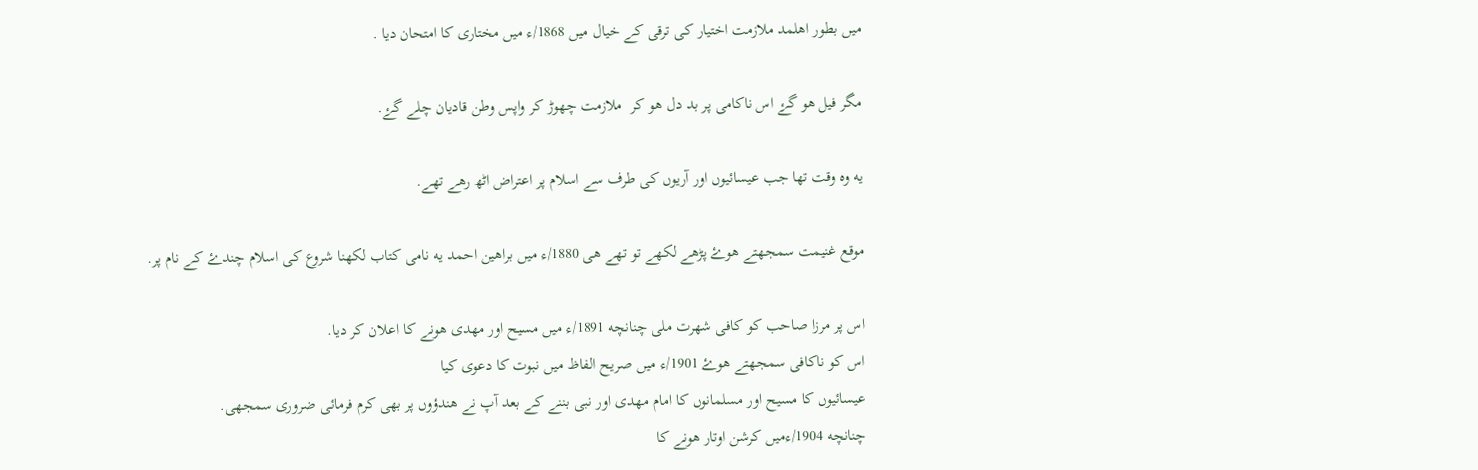میں بطور اھلمد ملازمت اختیار کی ترقی کے خیال میں 1868/ء میں مختاری کا امتحان دیا .

مگر فیل ھو گۓ اس ناکامی پر بد دل ھو کر  ملازمت چھوڑ کر واپس وطن قادیان چلے گۓ.

یه وه وقت تھا جب عیسائیوں اور آریوں کی طرف سے اسلام پر اعتراض اٹھ رھے تھے.

موقع غنیمت سمجھتے ھوۓ پڑھے لکھے تو تھے ھی 1880/ء میں براھین احمد یه نامی کتاب لکھنا شروع کی اسلام چندۓ کے نام پر.

اس پر مرزا صاحب کو کافی شھرت ملی چنانچه 1891/ء میں مسیح اور مھدی ھونے کا اعلان کر دیا.
اس کو ناکافی سمجھتے ھوۓ 1901/ء میں صریح الفاظ میں نبوت کا دعوی کیا
عیسائیوں کا مسیح اور مسلمانوں کا امام مھدی اور نبی بننے کے بعد آپ نے ھندؤوں پر بھی کرم فرمائی ضروری سمجھی.
چنانچه 1904/ءمیں کرشن اوتار ھونے کا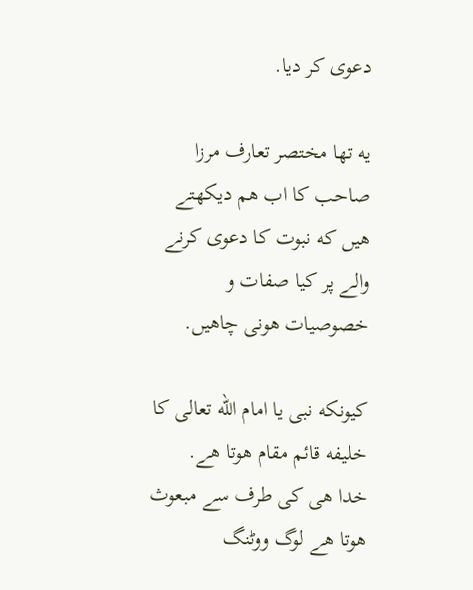دعوی کر دیا.

یه تھا مختصر تعارف مرزا صاحب کا اب ھم دیکھتے ھیں که نبوت کا دعوی کرنے والے پر کیا صفات و خصوصیات ھونی چاھیں.

کیونکه نبی یا امام الله تعالی کا خلیفه قائم مقام ھوتا ھے.
خدا ھی کی طرف سے مبعوث ھوتا ھے لوگ ووٹنگ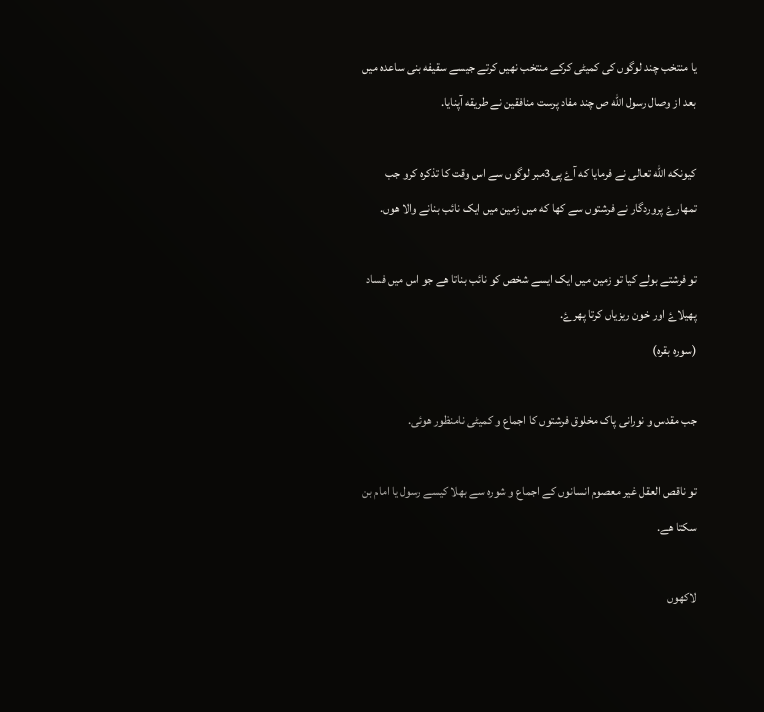یا منتخب چند لوگوں کی کمیٹی کرکے منتخب نھیں کرتے جیسے سقیفه بنی ساعده میں بعد از وصال رسول الله ص چند مفاد پرست منافقین نے طریقه آپنایا.

کیونکه الله تعالی نے فرمایا که آۓ پی3مبر لوگوں سے اس وقت کا تذکره کرو جب تمھارۓ پروردگار نے فرشتوں سے کھا که میں زمین میں ایک نائب بنانے والا ھوں.

تو فرشتے بولے کیا تو زمین میں ایک ایسے شخص کو نائب بناتا ھے جو اس میں فساد پھیلاۓ اور خون ریزیاں کرتا پھرۓ.
(سوره بقره)

جب مقدس و نورانی پاک مخلوق فرشتوں کا اجماع و کمیٹی نامنظور ھوئی.

تو ناقص العقل غیر معصوم انسانوں کے اجماع و شوره سے بھلا کیسے رسول یا امام بن سکتا ھے.

لاکھوں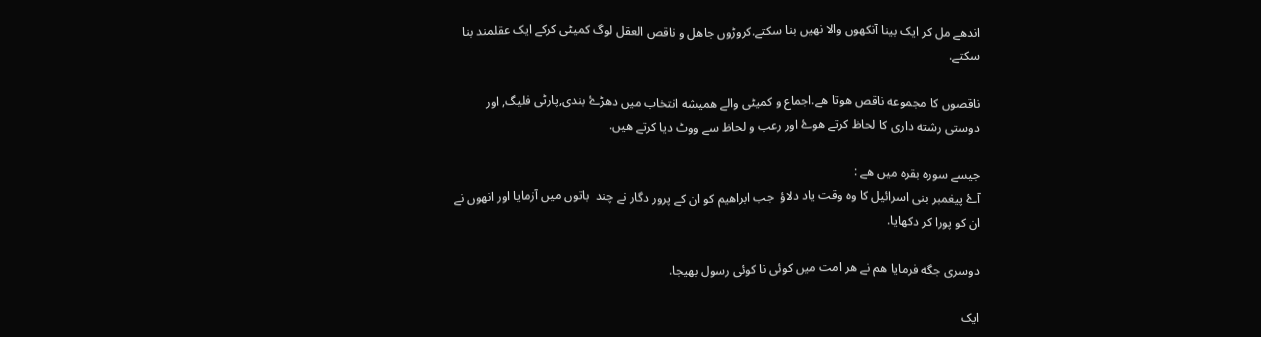اندھے مل کر ایک بینا آنکھوں والا نھیں بنا سکتے.کروڑوں جاھل و ناقص العقل لوگ کمیٹی کرکے ایک عقلمند بنا سکتے.

ناقصوں کا مجموعه ناقص ھوتا ھے.اجماع و کمیٹی والے ھمیشه انتخاب میں دھڑۓ بندی,پارٹی فلیگ, اور دوستی رشته داری کا لحاظ کرتے ھوۓ اور رعب و لحاظ سے ووٹ دیا کرتے ھیں.

جیسے سوره بقره میں ھے :
آۓ پیغمبر بنی اسرائیل کا وه وقت یاد دلاؤ  جب ابراھیم کو ان کے پرور دگار نے چند  باتوں میں آزمایا اور انھوں نے ان کو پورا کر دکھایا.

دوسری جگه فرمایا ھم نے ھر امت میں کوئی نا کوئی رسول بھیجا.

ایک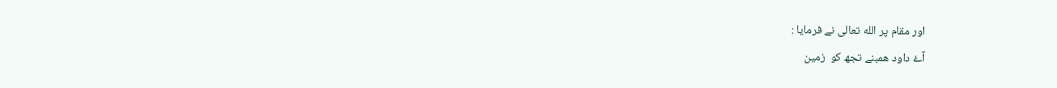اور مقام پر الله تعالی نے فرمایا :
آۓ داود ھمبنے تجھ کو  زمین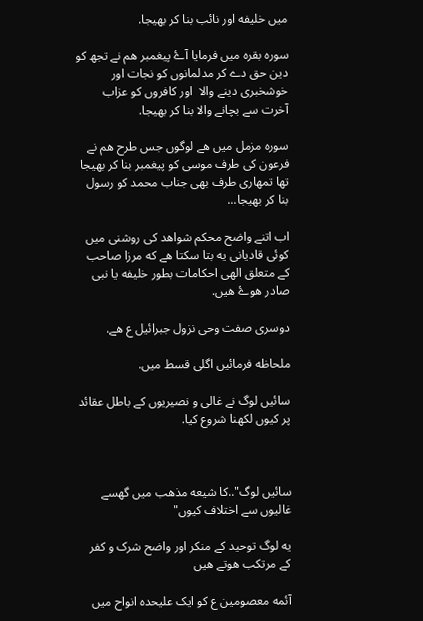میں خلیفه اور نائب بنا کر بھیجا.

سوره بقره میں فرمایا آۓ پیغمبر ھم نے تجھ کو دین حق دے کر مدلمانوں کو نجات اور خوشخبری دینے والا  اور کافروں کو عزاب آخرت سے بچانے والا بنا کر بھیجا.

سوره مزمل میں ھے لوگوں جس طرح ھم نے فرعون کی طرف موسی کو پیغمبر بنا کر بھیجا تھا تمھاری طرف بھی جناب محمد کو رسول بنا کر بھیجا...

اب اتنے واضح محکم شواھد کی روشنی میں کوئی قادیانی یه بتا سکتا ھے که مرزا صاحب کے متعلق الھی احکامات بطور خلیفه یا نبی صادر ھوۓ ھیں.

دوسری صفت وحی نزول جبرائیل ع ھے.

ملحاظه فرمائیں اگلی قسط میں.

سائیں لوگ نے غالی و نصیریوں کے باطل عقائد پر کیوں لکھنا شروع کیا.



سائیں لوگ"..کا شیعه مذھب میں گھسے غالیوں سے اختلاف کیوں"

یه لوگ توحید کے منکر اور واضح شرک و کفر کے مرتکب ھوتے ھیں

آئمه معصومین ع کو ایک علیحده انواح میں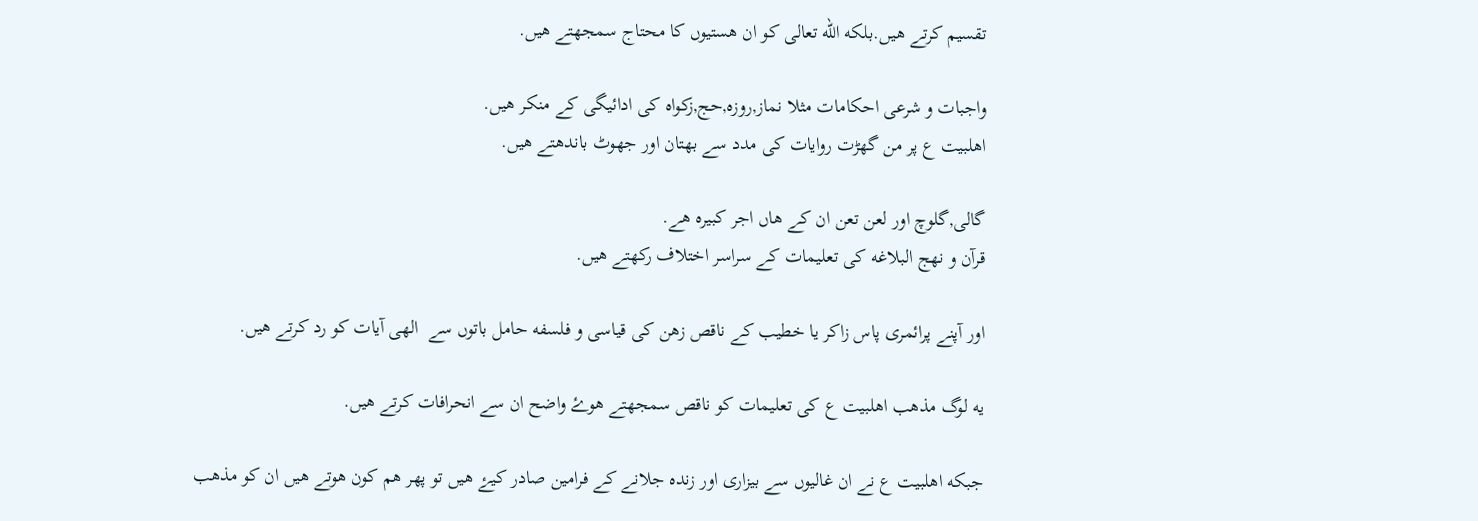تقسیم کرتے ھیں.بلکه الله تعالی کو ان ھستیوں کا محتاج سمجھتے ھیں.

واجبات و شرعی احکامات مثلا نماز,روزه,حج,زکواه کی ادائیگی کے منکر ھیں.
اھلبیت ع پر من گھڑت روایات کی مدد سے بھتان اور جھوٹ باندھتے ھیں.

گالی,گلوچ اور لعن تعن ان کے ھاں اجر کبیره ھے.
قرآن و نھج البلاغه کی تعلیمات کے سراسر اختلاف رکھتے ھیں.

اور آپنے پرائمری پاس زاکر یا خطیب کے ناقص زھن کی قیاسی و فلسفه حامل باتوں سے  الھی آیات کو رد کرتے ھیں.

یه لوگ مذھب اھلبیت ع کی تعلیمات کو ناقص سمجھتے ھوۓ واضح ان سے انحرافات کرتے ھیں.

جبکه اھلبیت ع نے ان غالیوں سے بیزاری اور زنده جلانے کے فرامین صادر کیۓ ھیں تو پھر ھم کون ھوتے ھیں ان کو مذھب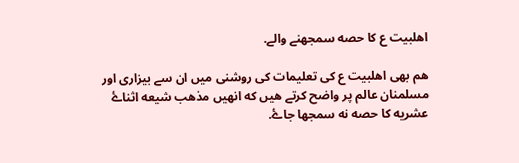اھلبیت ع کا حصه سمجھنے والے.

ھم بھی اھلبیت ع کی تعلیمات کی روشنی میں ان سے بیزاری اور مسلمنان عالم پر واضح کرتے ھیں که انھیں مذھب شیعه اثناۓ عشریه کا حصه نه سمجھا جاۓ.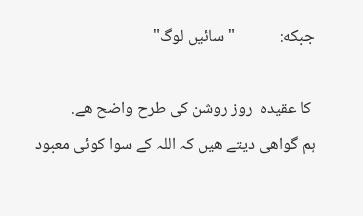جبکه:            "سائیں لوگ"

 کا عقیده  روز روشن کی طرح واضح ھے.
ہم گواھی دیتے ھیں کہ اللہ کے سوا کوئی معبود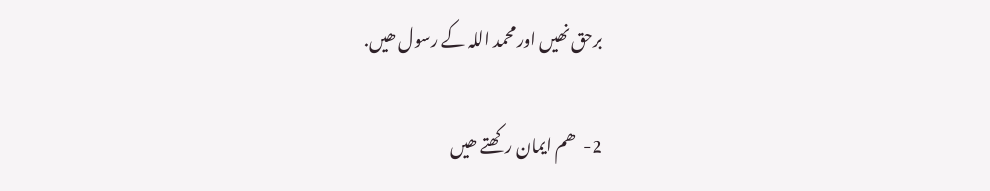برحق نھیں اور محمد اللہ کے رسول ھیں.

2-  ھم ایمان رکھتے ھیں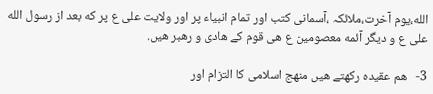الله،یوم آخرت،ملائکہ ،آسمانی کتب اور تمام انبیاء پر اور ولایت علی ع پر که بعد از رسول الله علی ع و دیگر آئمه معصومین ع ھی قوم کے ھادی و رھبر ھیں.

3-   ھم عقیدہ رکھتے ھیں منھج اسلامی کا التزام اور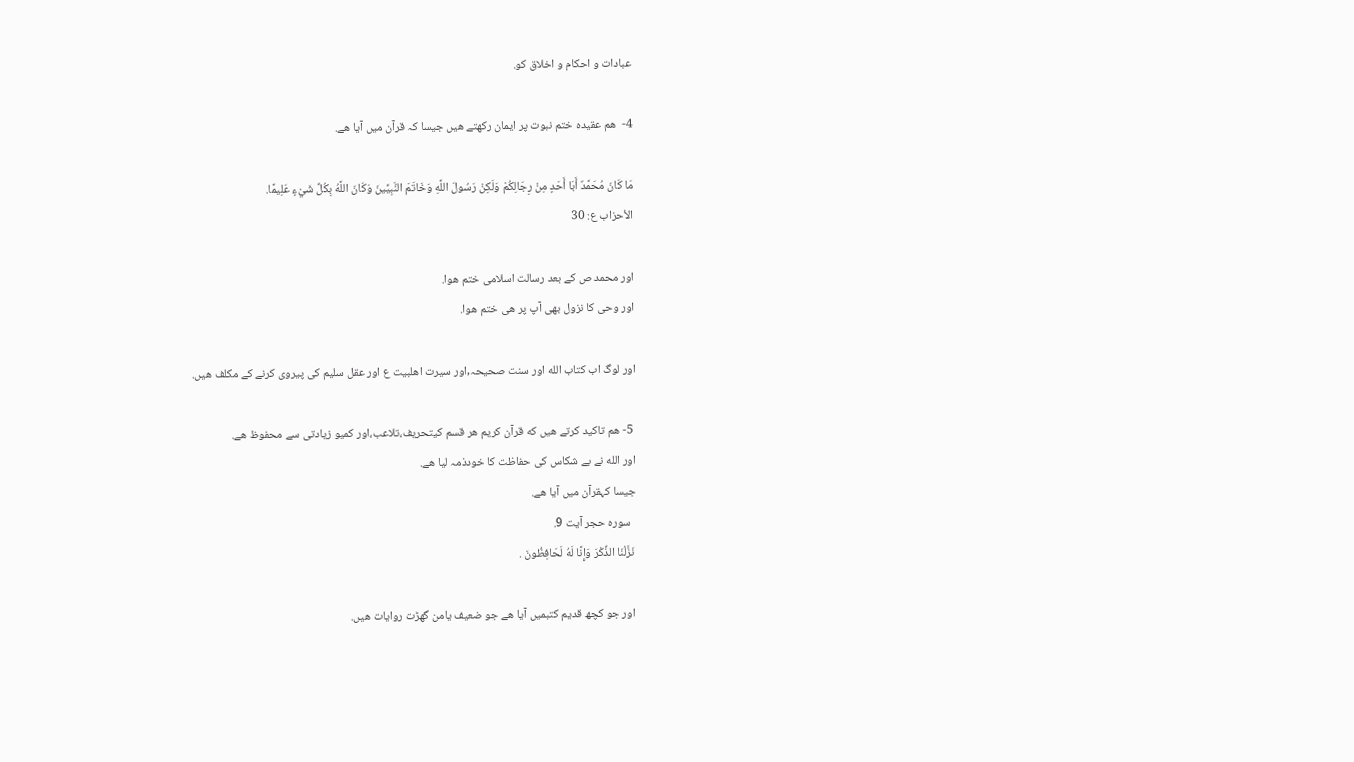عبادات و احکام و اخلاق کو.

4-  ھم عقیدہ ختم نبوت پر ایمان رکھتے ھیں جیسا کہ قرآن میں آیا ھے.

مَا كَانَ مُحَمَّدٌ أَبَا أَحَدٍ مِنْ رِجَالِكُمْ وَلَكِنْ رَسُولَ اللَّهِ وَخَاتَمَ النَّبِيِّينَ وَكَانَ اللَّهُ بِكُلِّ شَيْءٍ عَلِيمًا.
الأحزاب ع: 30

اور محمد ص کے بعد رسالت اسلامی ختم ھوا.
اور وحی کا نزول بھی آپ پر ھی ختم ھوا.

اور لوگ اب کتاب الله اور سنت صحیحہ,اور سیرت اھلبیت ع اور عقل سلیم کی پیروی کرنے کے مکلف ھیں.

 5- ھم تاکید کرتے ھیں که قرآن کریم ھر قسم کیتحریف،تلاعب،اور کمیو زیادتی سے محفوظ ھے.
اور الله نے بے شکاس کی حفاظت کا خودذمہ لیا ھے.
جیسا کہقرآن میں آیا ھے.
  سورہ حجر آیت 9.
 نَزَّلْنَا الذِّكْرَ وَإِنَّا لَهُ لَحَافِظُونَ .

 اور جو کچھ قدیم کتبمیں آیا ھے جو ضعیف یامن گھڑت روایات ھیں.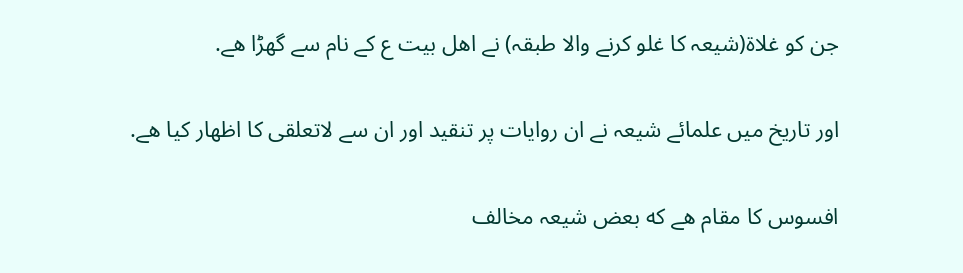جن کو غلاۃ(شیعہ کا غلو کرنے والا طبقہ) نے اھل بیت ع کے نام سے گھڑا ھے.

اور تاریخ میں علمائے شیعہ نے ان روایات پر تنقید اور ان سے لاتعلقی کا اظھار کیا ھے.

افسوس کا مقام ھے که بعض شیعہ مخالف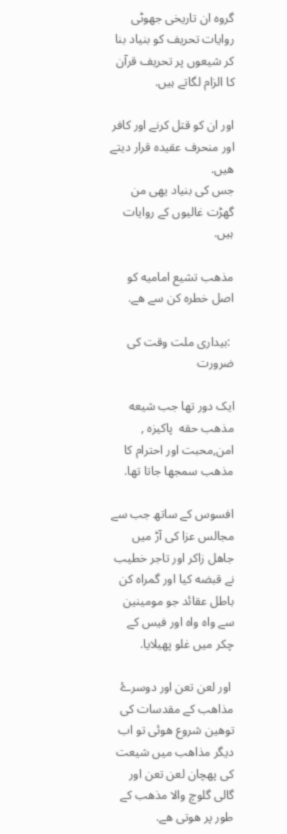گروہ ان تاریخی جھوٹی روایات تحریف کو بنیاد بنا کر شیعوں پر تحریف قرآن کا الزام لگاتے ہیں.

اور ان کو قتل کرنے اور کافر اور منحرف عقیدہ قرار دیتے ھیں.
جس کی بنیاد یھی من گھڑت غالیوں کے روایات ہیں.

مذھب تشیع امامیه کو اصل خطره کن سے ھے.

 :بیداری ملت وقت کی ضرورت

ایک دور تھا جب شیعه مذھب حقه  پاکیزه , امن,محبت اور احترام کا مذھب سمجھا جاتا تھا.

افسوس کے ساتھ جب سے مجالس عزا کی آڑ میں جاھل زاکر اور تاجر خطیب نے قبضه کیا اور گمراه کن باطل عقائد جو مومینین سے واه واه اور فیس کے چکر میں غلو پھیلایا.

 اور لعن تعن اور دوسرۓ مذاھب کے مقدسات کی توھین شروع ھوئی تو اب دیگر مذاھب میں شیعت کی پهچان لعن تعن اور گالی گلوچ والا مذھب کے طور پر ھوتی ھے.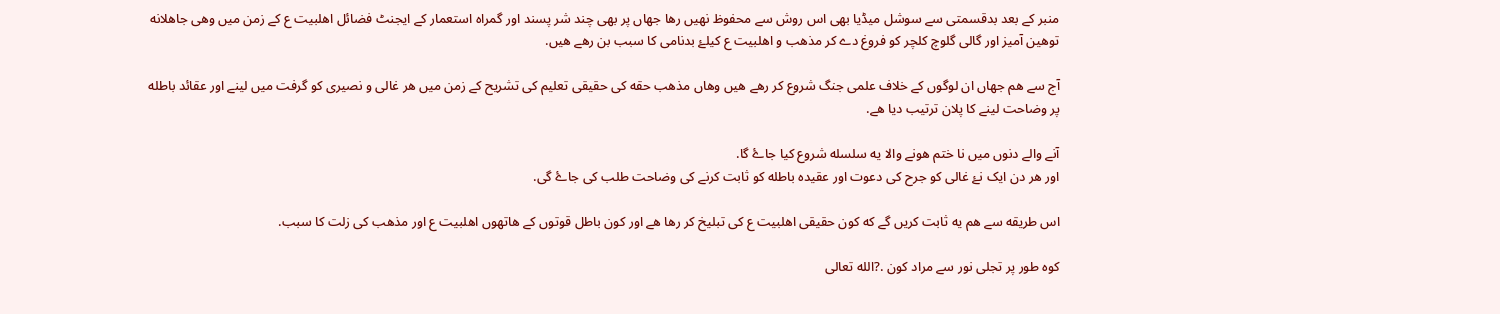منبر کے بعد بدقسمتی سے سوشل میڈیا بھی اس روش سے محفوظ نھیں رھا جھاں پر بھی چند شر پسند اور گمراه استعمار کے ایجنٹ فضائل اھلبیت ع کے زمن میں وھی جاھلانه توھین آمیز اور گالی گلوچ کلچر کو فروغ دے کر مذھب و اھلبیت ع کیلۓ بدنامی کا سبب بن رھے ھیں.

آج سے ھم جھاں ان لوگوں کے خلاف علمی جنگ شروع کر رھے ھیں وھاں مذھب حقه کی حقیقی تعلیم کی تشریح کے زمن میں ھر غالی و نصیری کو گرفت میں لینے اور عقائد باطله پر وضاحت لینے کا پلان ترتیب دیا ھے.

آنے والے دنوں میں نا ختم ھونے والا یه سلسله شروع کیا جاۓ گا.
اور ھر دن ایک نۓ غالی کو جرح کی دعوت اور عقیده باطله کو ثابت کرنے کی وضاحت طلب کی جاۓ گی.

اس طریقه سے ھم یه ثابت کریں گے که کون حقیقی اھلبیت ع کی تبلیخ کر رھا ھے اور کون باطل قوتوں کے ھاتھوں اھلبیت ع اور مذھب کی زلت کا سبب.

کوه طور پر تجلی نور سے مراد کون .?الله تعالی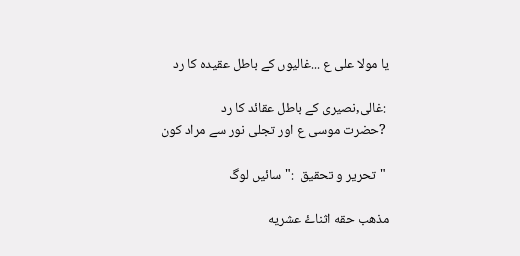یا مولا علی ع ...غالیوں کے باطل عقیده کا رد

 :غالی,نصیری کے باطل عقائد کا رد
 ?حضرت موسی ع اور تجلی نور سے مراد کون

 "تحریر و تحقیق  :" سائیں لوگ

مذھب حقه اثناۓ عشریه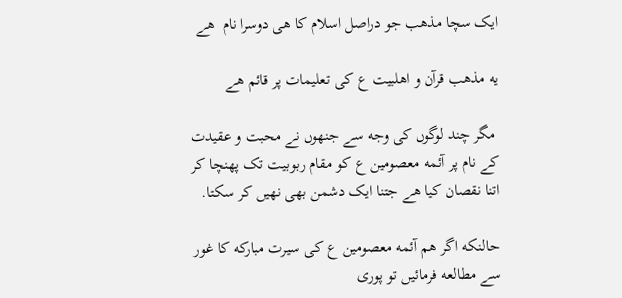ایک سچا مذھب جو دراصل اسلام کا ھی دوسرا نام  ھے

یه مذھب قرآن و اھلبیت ع کی تعلیمات پر قائم ھے

 مگر چند لوگوں کی وجه سے جنھوں نے محبت و عقیدت کے نام پر آئمه معصومین ع کو مقام ربوبیت تک پهنچا کر  اتنا نقصان کیا ھے جتنا ایک دشمن بھی نھیں کر سکتا.

حالنکه اگر ھم آئمه معصومین ع کی سیرت مبارکه کا غور سے مطالعه فرمائیں تو پوری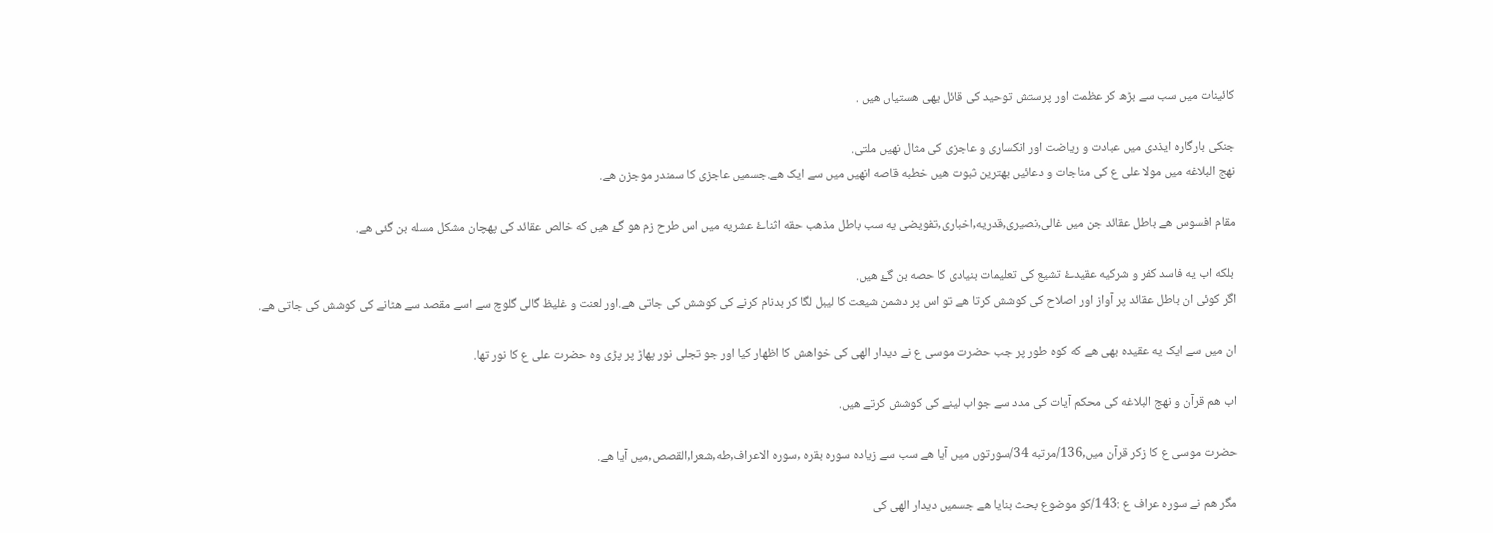کائینات میں سب سے بڑھ کر عظمت اور پرستش توحید کی قائل یھی ھستیاں ھیں .

جنکی بارگاره ایذدی میں عبادت و ریاضت اور انکساری و عاجزی کی مثال نھیں ملتی.
نھج البلاغه میں مولا علی ع کی مناجات و دعائیں بھترین ثبوت ھیں خطبه قاصه انھیں میں سے ایک ھے.جسمیں عاجزی کا سمندر موجزن ھے.

مقام افسوس ھے باطل عقائد جن میں غالی,نصیری,قدریه,اخباری,تفویضی یه سب باطل مذھب حقه اثناۓ عشریه میں اس طرح زم ھو گۓ ھیں که خالص عقائد کی پهچان مشکل مسله بن گئی ھے.

 بلکه اب یه فاسد کفر و شرکیه عقیدۓ تشیع کی تعلیمات بنیادی کا حصه بن گۓ ھیں.
اگر کوئی ان باطل عقائد پر آواز اور اصلاح کی کوشش کرتا ھے تو اس پر دشمن شیعت کا لیبل لگا کر بدنام کرنے کی کوشش کی جاتی ھے.اور لعنت و غلیظ گالی گلوچ سے اسے مقصد سے ھٹانے کی کوشش کی جاتی ھے.

ان میں سے ایک یه عقیده بھی ھے که کوه طور پر جب حضرت موسی ع نے دیدار الھی کی خواھش کا اظھار کیا اور جو تجلی نور پھاڑ پر پڑی وه حضرت علی ع کا نور تھا.

اب ھم قرآن و نھج البلاغه کی محکم آیات کی مدد سے جواب لینے کی کوشش کرتے ھیں.

حضرت موسی ع کا زکر قرآن میں,136/مرتبه 34/سورتوں میں آیا ھے سب سے زیاده سوره بقره ,سوره الاعراف,طه,شعرا,القصص,میں آیا ھے.

مگر ھم نے سوره عراف ع :143/کو موضوع بحث بنایا ھے جسمیں دیدار الھی کی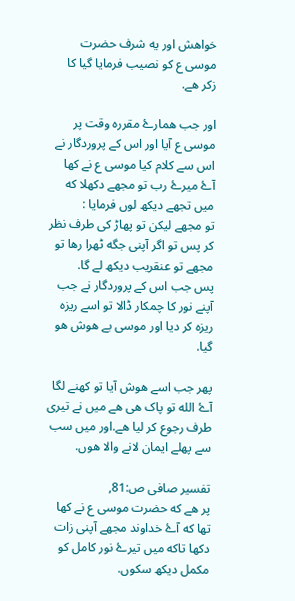خواھش اور یه شرف حضرت موسی ع کو نصیب فرمایا گیا کا زکر ھے.

اور جب ھمارۓ مقرره وقت پر موسی ع آیا اور اس کے پروردگار نے اس سے کلام کیا موسی ع نے کھا آۓ میرۓ رب تو مجھے دکھلا که میں تجھے دیکھ لوں فرمایا :
تو مجھے لیکن تو پھاڑ کی طرف نظر کر پس تو اگر آپنی جگه ٹھرا رھا تو مجھے تو عنقریب دیکھ لے گا.
پس جب اس کے پروردگار نے جب آپنے نور کا چمکار ڈالا تو اسے ریزه ریزه کر دیا اور موسی بے ھوش ھو گیا.

پھر جب اسے ھوش آیا تو کھنے لگا آۓ الله تو پاک ھی ھے میں نے تیری طرف رجوع کر لیا ھے.اور میں سب سے پهلے ایمان لانے والا ھوں.

تفسیر صافی ص:81,
پر ھے که حضرت موسی ع نے کھا تھا که آۓ خداوند مجھے آپنی زات دکھا تاکه میں تیرۓ نور کامل کو مکمل دیکھ سکوں.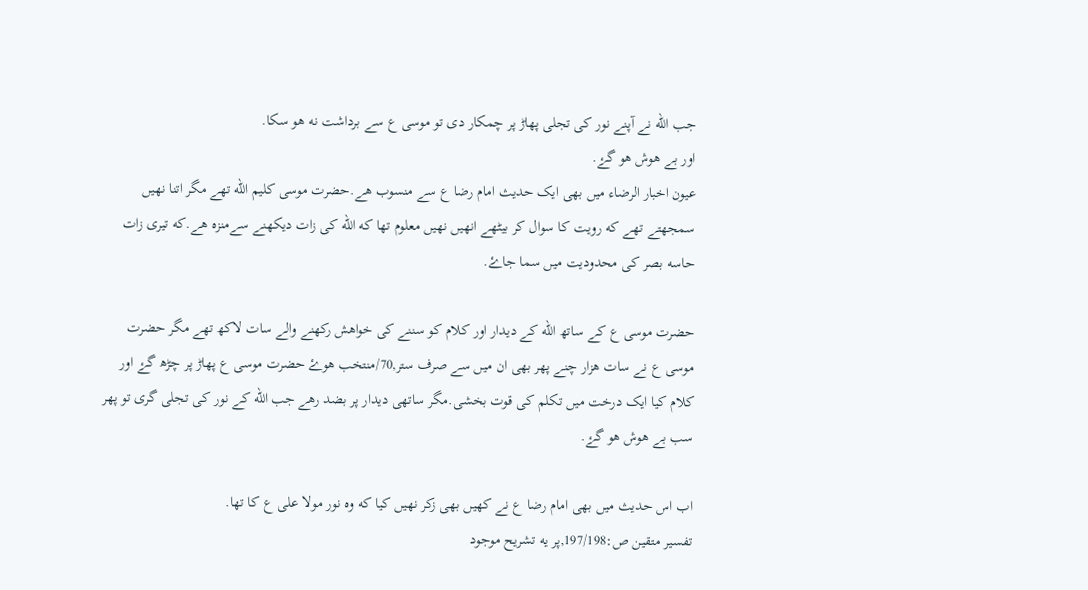جب الله نے آپنے نور کی تجلی پھاڑ پر چمکار دی تو موسی ع سے برداشت نه ھو سکا.
اور بے ھوش ھو گۓ.
عیون اخبار الرضاء میں بھی ایک حدیث امام رضا ع سے منسوب ھے.حضرت موسی کلیم الله تھے مگر اتنا نھیں سمجھتے تھے که رویت کا سوال کر بیٹھے انھیں نھیں معلوم تھا که الله کی زات دیکھنے سےمنزه ھے.که تیری زات حاسه بصر کی محدودیت میں سما جاۓ.

حضرت موسی ع کے ساتھ الله کے دیدار اور کلام کو سننے کی خواھش رکھنے والے سات لاکھ تھے مگر حضرت موسی ع نے سات ھزار چنے پھر بھی ان میں سے صرف ستر,70/منتخب ھوۓ حضرت موسی ع پهاڑ پر چڑھ گۓ اور کلام کیا ایک درخت میں تکلم کی قوت بخشی.مگر ساتھی دیدار پر بضد رھے جب الله کے نور کی تجلی گری تو پھر سب بے ھوش ھو گۓ.

اب اس حدیث میں بھی امام رضا ع نے کھیں بھی زکر نھیں کیا که وه نور مولا علی ع کا تھا.
تفسیر متقین ص:197/198,پر یه تشریح موجود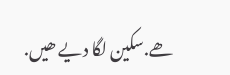ھے.سکین لگا دیے ھیں.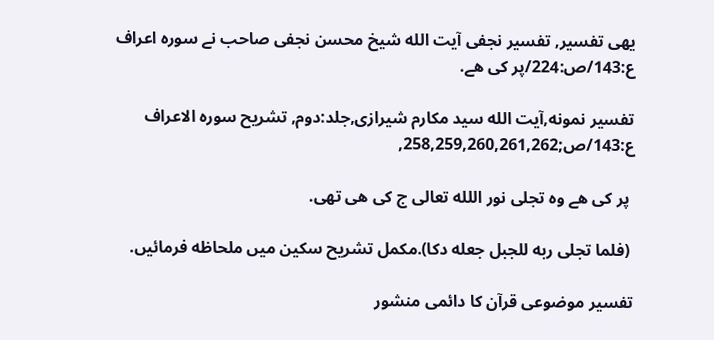یھی تفسیر, تفسیر نجفی آیت الله شیخ محسن نجفی صاحب نے سوره اعراف ع:143/ص:224/پر کی ھے.

تفسیر نمونه,آیت الله سید مکارم شیرازی,جلد:دوم, تشریح سوره الاعراف ع:143/ص;258,259,260,261,262,

 پر کی ھے وه تجلی نور اللله تعالی ج کی ھی تھی.

 (فلما تجلی ربه للجبل جعله دکا).مکمل تشریح سکین میں ملحاظه فرمائیں.

تفسیر موضوعی قرآن کا دائمی منشور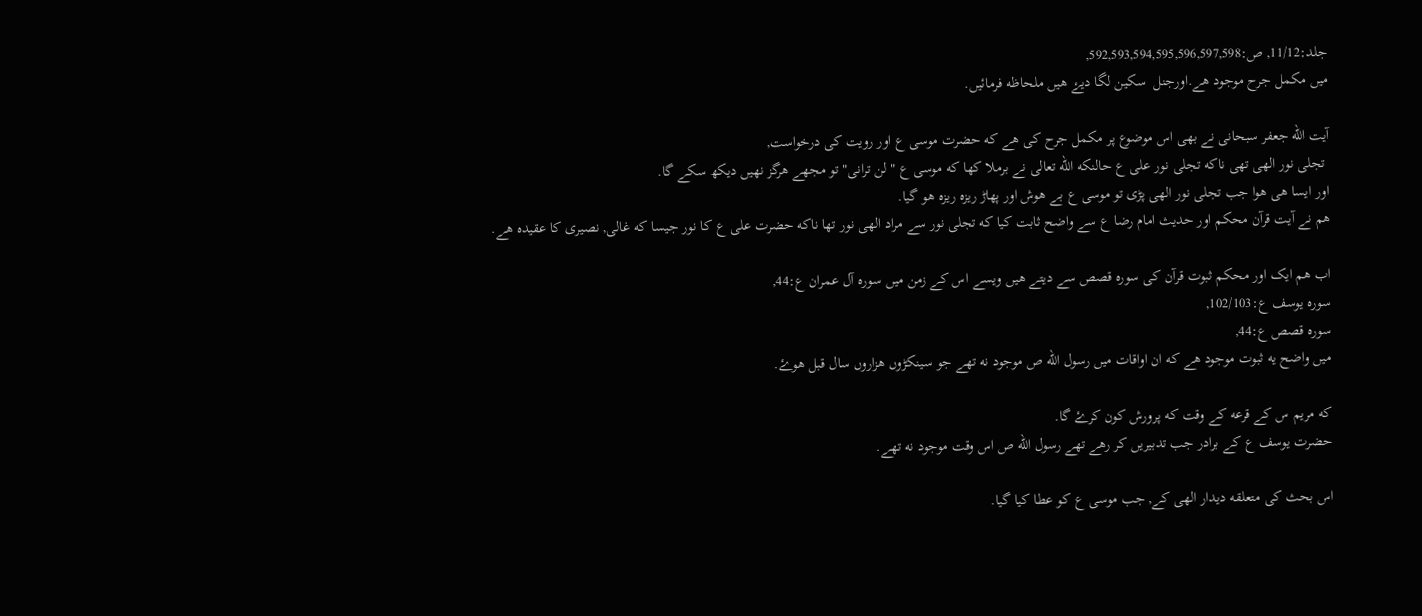جلد:11/12, ص:592,593,594,595,596,597,598,
میں مکمل جرح موجود ھے.اورجنل  سکین لگا دیۓ ھیں ملحاظه فرمائیں.

آیت الله جعفر سبحانی نے بھی اس موضوع پر مکمل جرح کی ھے که حضرت موسی ع اور رویت کی درخواست,
 تجلی نور الھی تھی ناکه تجلی نور علی ع حالنکه الله تعالی نے برملا کھا که موسی ع "لن ترانی" تو مجھے ھرگز نھیں دیکھ سکے گا.
اور ایسا ھی ھوا جب تجلی نور الھی پڑی تو موسی ع بے ھوش اور پهاڑ ریزه ریزه ھو گیا.
ھم نے آیت قرآن محکم اور حدیث امام رضا ع سے واضح ثابت کیا که تجلی نور سے مراد الھی نور تھا ناکه حضرت علی ع کا نور جیسا که غالی, نصیری کا عقیده ھے.

اب ھم ایک اور محکم ثبوت قرآن کی سوره قصص سے دیتے ھیں ویسے اس کے زمن میں سوره آل عمران ع:44,
سوره یوسف ع:102/103,
سوره قصص ع:44,
میں واضح یه ثبوت موجود ھے که ان اواقات میں رسول الله ص موجود نه تھے جو سینکڑوں ھزاروں سال قبل ھوۓ.

که مریم س کے قرعه کے وقت که پرورش کون کرۓ گا.
حضرت یوسف ع کے برادر جب تدبیریں کر رھے تھے رسول الله ص اس وقت موجود نه تھے.

اس بحث کی متعلقه دیدار الھی کے, جب موسی ع کو عطا کیا گیا.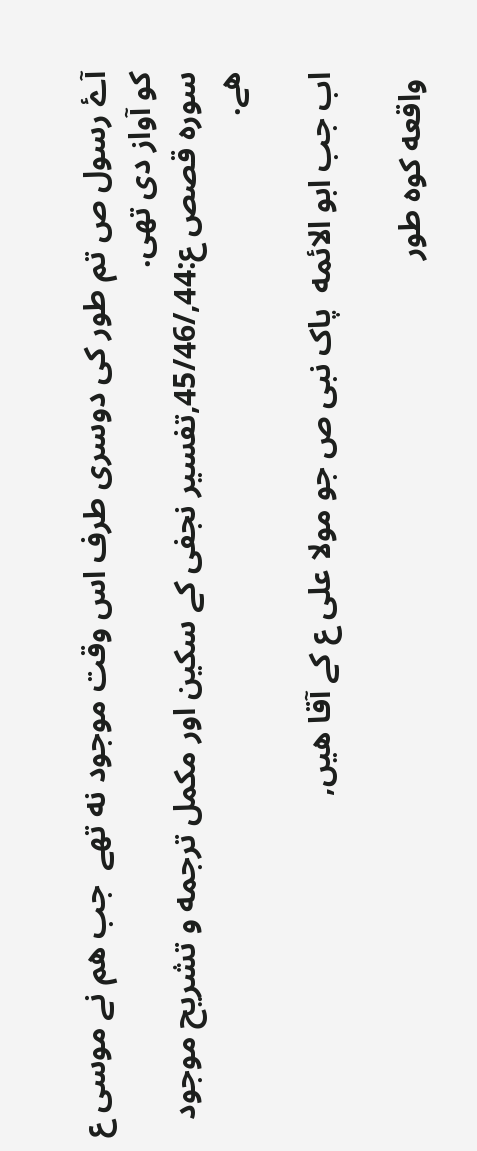آۓ رسول ص تم طور کی دوسری طرف اس وقت موجود نه تھے  جب ھم نے موسی ع کو آواز دی تھی.
سوره قصص ع:44,/45/46,تفسیر نجفی کے سکین اور مکمل ترجمه و تشریح موجود ھے.

اب جب ابو الائمه  پاک نبی ص جو مولا علی ع کے آقا ھیں,

 واقعه کوه طور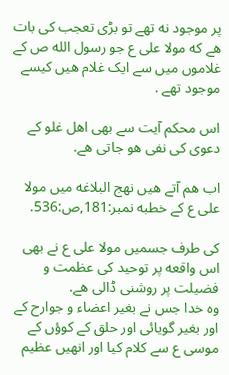پر موجود نه تھے تو بڑی تعجب کی بات ھے که مولا علی ع جو رسول الله ص کے غلاموں میں سے ایک غلام ھیں کیسے موجود تھے .

اس محکم آیت سے بھی اھل غلو کے دعوی کی نفی ھو جاتی ھے.

اب ھم آتے ھیں نھج البلاغه میں مولا علی ع کے خطبه نمبر:181,ص:536.

کی طرف جسمیں مولا علی ع نے بھی اس واقعه پر توحید کی عظمت و فضیلت پر روشنی ڈالی ھے.
وه خدا جس نے بغیر اعضاء و جوارح کے اور بغیر گویائی اور حلق کے کوؤں کے موسی ع سے کلام کیا اور انھیں عظیم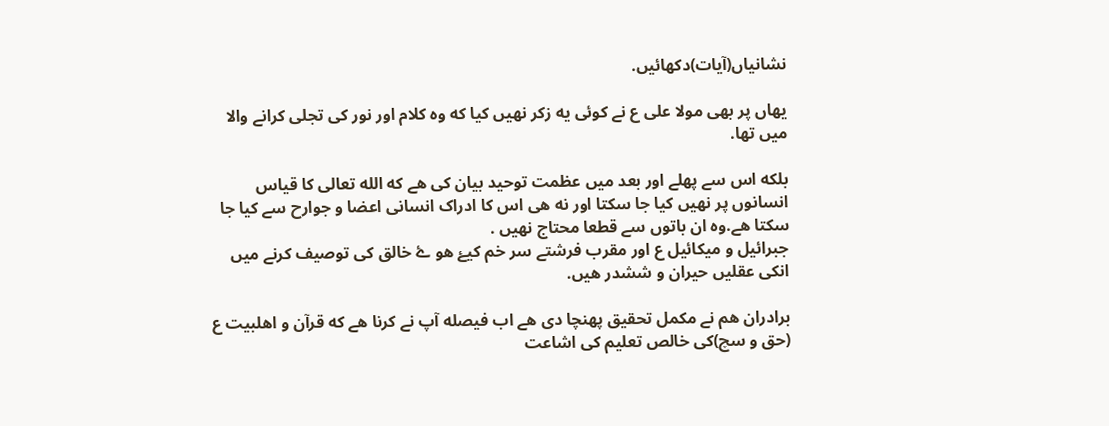نشانیاں(آیات)دکھائیں.

یھاں پر بھی مولا علی ع نے کوئی یه زکر نھیں کیا که وه کلام اور نور کی تجلی کرانے والا میں تھا.

بلکه اس سے پهلے اور بعد میں عظمت توحید بیان کی ھے که الله تعالی کا قیاس انسانوں پر نھیں کیا جا سکتا اور نه ھی اس کا ادراک انسانی اعضا و جوارح سے کیا جا سکتا ھے.وه ان باتوں سے قطعا محتاج نھیں .
جبرائیل و میکائیل ع اور مقرب فرشتے سر خم کیۓ ھو ۓ خالق کی توصیف کرنے میں انکی عقلیں حیران و ششدر ھیں.

برادران ھم نے مکمل تحقیق پهنچا دی ھے اب فیصله آپ نے کرنا ھے که قرآن و اھلبیت ع (حق و سچ)کی خالص تعلیم کی اشاعت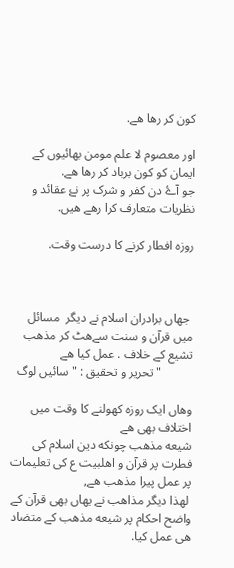کون کر رھا ھے.

اور معصوم لا علم مومن بھائیوں کے ایمان کو کون برباد کر رھا ھے.
جو آۓ دن کفر و شرک پر نۓ عقائد و نظریات متعارف کرا رھے ھیں.

روزه افطار کرنے کا درست وقت.



 جھاں برادران اسلام نے دیگر  مسائل میں قرآن و سنت سےھٹ کر مذھب تشیع کے خلاف . عمل کیا ھے
          "تحریر و تحقیق : "سائیں لوگ

وھاں ایک روزه کھولنے کا وقت میں اختلاف بھی ھے
شیعه مذھب چونکه دین اسلام کی فطرت پر قرآن و اھلبیت ع کی تعلیمات پر عمل پیرا مذھب ھے,
 لھذا دیگر مذاھب نے یھاں بھی قرآن کے واضح احکام پر شیعه مذھب کے متضاد ھی عمل کیا.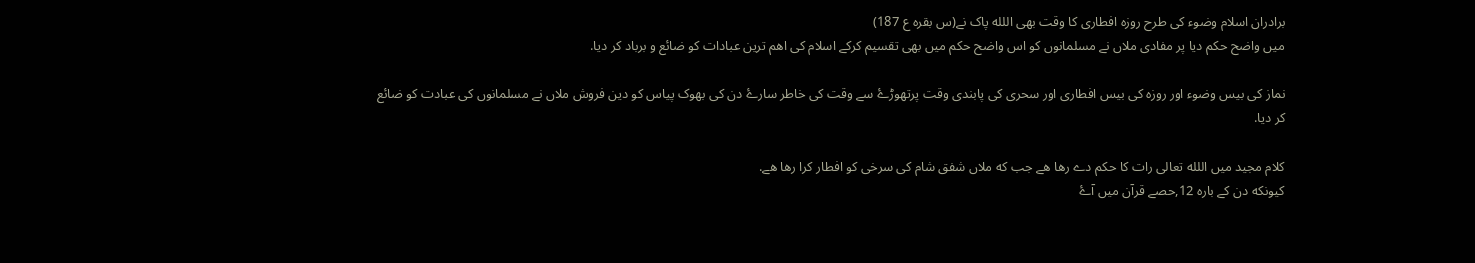برادران اسلام وضوء کی طرح روزه افطاری کا وقت بھی اللله پاک نے(س بقره ع 187)
میں واضح حکم دیا پر مفادی ملاں نے مسلمانوں کو اس واضح حکم میں بھی تقسیم کرکے اسلام کی اھم ترین عبادات کو ضائع و برباد کر دیا.

نماز کی بیس وضوء اور روزه کی بیس افطاری اور سحری کی پابندی وقت پرتھوڑۓ سے وقت کی خاطر سارۓ دن کی بھوک پیاس کو دین فروش ملاں نے مسلمانوں کی عبادت کو ضائع کر دیا.

کلام مجید میں اللله تعالی رات کا حکم دے رھا ھے جب که ملاں شفق شام کی سرخی کو افطار کرا رھا ھے.
کیونکه دن کے باره 12,حصے قرآن میں آۓ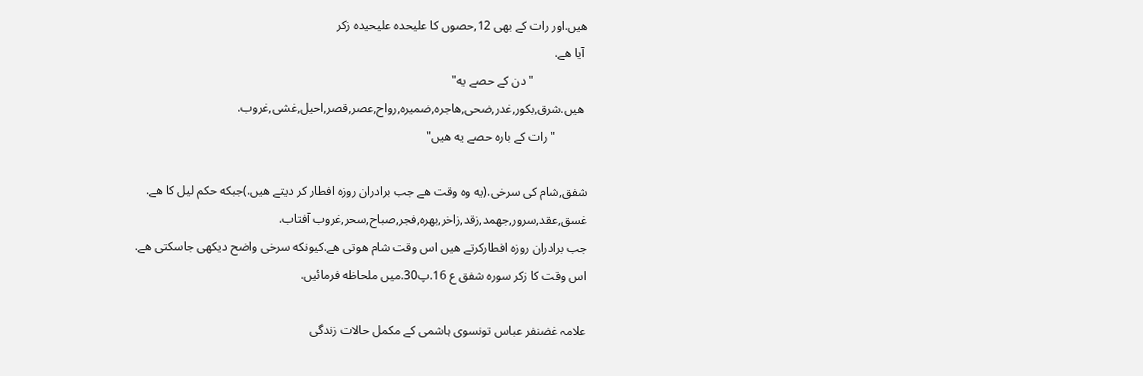ھیں.اور رات کے بھی 12,حصوں کا علیحده علیحیده زکر
 آیا ھے.
                 "دن کے حصے یه"
 ھیں.شرق,بکور,غدر,ضحی,ھاجره,ضمیره,رواح,عصر,قصر,احیل,غشی,غروب.
          "رات کے باره حصے یه ھیں"

شفق,شام کی سرخی.(یه وه وقت ھے جب برادران روزه افطار کر دیتے ھیں.)جبکه حکم لیل کا ھے.
غسق,عقد,سرور,جھمد,زقد,زاخر,بھره,فجر,صباح,سحر,غروب آفتاب.
جب برادران روزه افطارکرتے ھیں اس وقت شام ھوتی ھے.کیونکه سرخی واضح دیکھی جاسکتی ھے.
اس وقت کا زکر سوره شفق ع 16.پ30.میں ملحاظه فرمائیں.

علامہ غضنفر عباس تونسوی ہاشمی کے مکمل حالات زندگی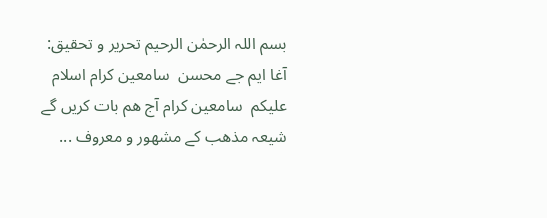بسم اللہ الرحمٰن الرحیم تحریر و تحقیق: آغا ایم جے محسن  سامعین کرام اسلام علیکم  سامعین کرام آج ھم بات کریں گے شیعہ مذھب کے مشھور و معروف ...